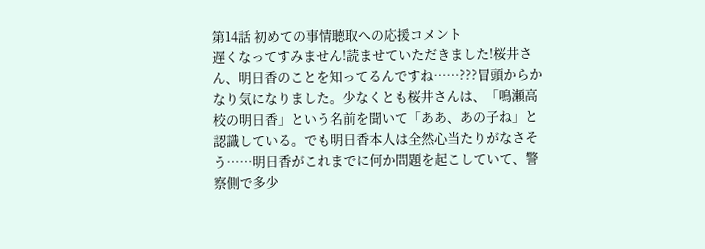第14話 初めての事情聴取への応援コメント
遅くなってすみません!読ませていただきました!桜井さん、明日香のことを知ってるんですね……???冒頭からかなり気になりました。少なくとも桜井さんは、「鳴瀬高校の明日香」という名前を聞いて「ああ、あの子ね」と認識している。でも明日香本人は全然心当たりがなさそう……明日香がこれまでに何か問題を起こしていて、警察側で多少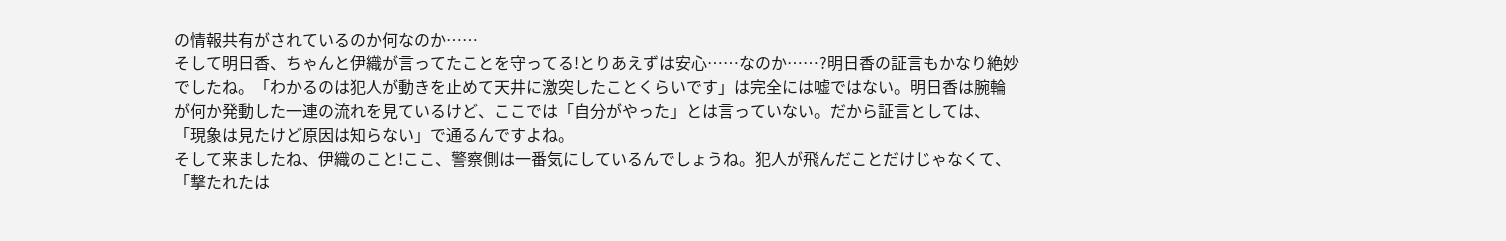の情報共有がされているのか何なのか……
そして明日香、ちゃんと伊織が言ってたことを守ってる!とりあえずは安心……なのか……?明日香の証言もかなり絶妙でしたね。「わかるのは犯人が動きを止めて天井に激突したことくらいです」は完全には嘘ではない。明日香は腕輪が何か発動した一連の流れを見ているけど、ここでは「自分がやった」とは言っていない。だから証言としては、「現象は見たけど原因は知らない」で通るんですよね。
そして来ましたね、伊織のこと!ここ、警察側は一番気にしているんでしょうね。犯人が飛んだことだけじゃなくて、「撃たれたは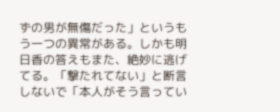ずの男が無傷だった」というもう一つの異常がある。しかも明日香の答えもまた、絶妙に逃げてる。「撃たれてない」と断言しないで「本人がそう言ってい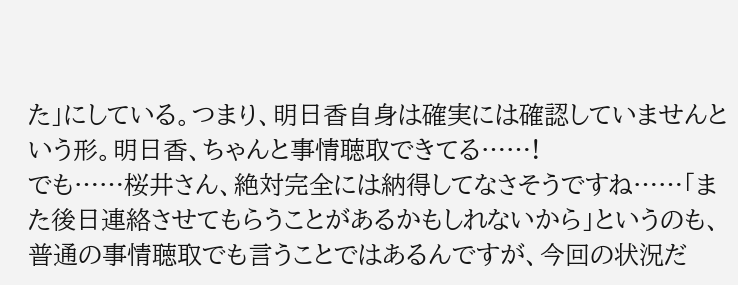た」にしている。つまり、明日香自身は確実には確認していませんという形。明日香、ちゃんと事情聴取できてる……!
でも……桜井さん、絶対完全には納得してなさそうですね……「また後日連絡させてもらうことがあるかもしれないから」というのも、普通の事情聴取でも言うことではあるんですが、今回の状況だ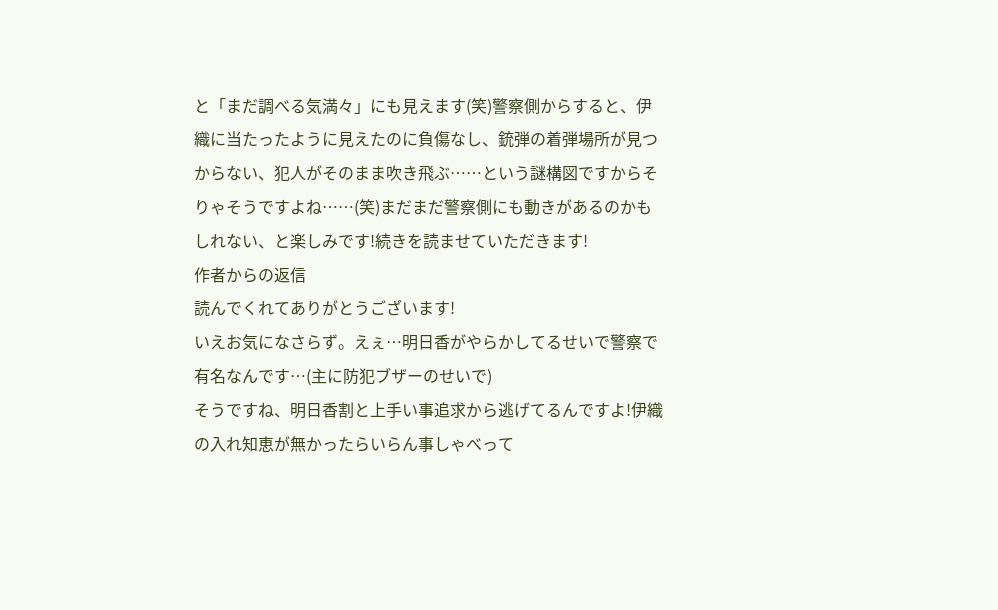と「まだ調べる気満々」にも見えます(笑)警察側からすると、伊織に当たったように見えたのに負傷なし、銃弾の着弾場所が見つからない、犯人がそのまま吹き飛ぶ……という謎構図ですからそりゃそうですよね……(笑)まだまだ警察側にも動きがあるのかもしれない、と楽しみです!続きを読ませていただきます!
作者からの返信
読んでくれてありがとうございます!
いえお気になさらず。えぇ…明日香がやらかしてるせいで警察で有名なんです…(主に防犯ブザーのせいで)
そうですね、明日香割と上手い事追求から逃げてるんですよ!伊織の入れ知恵が無かったらいらん事しゃべって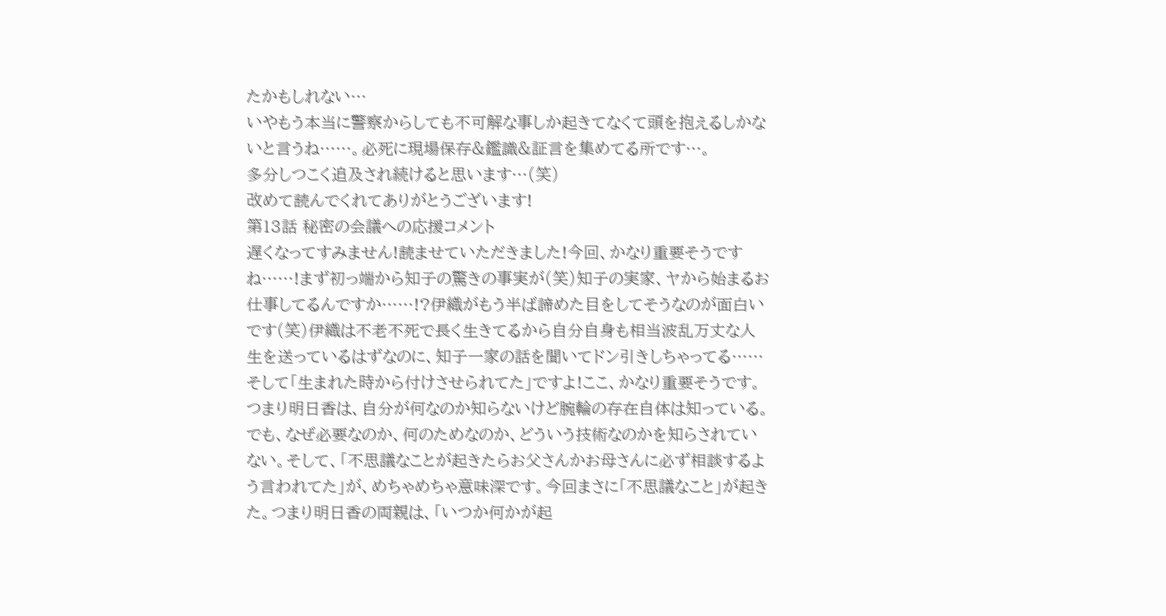たかもしれない…
いやもう本当に警察からしても不可解な事しか起きてなくて頭を抱えるしかないと言うね……。必死に現場保存&鑑識&証言を集めてる所です…。
多分しつこく追及され続けると思います…(笑)
改めて読んでくれてありがとうございます!
第13話 秘密の会議への応援コメント
遅くなってすみません!読ませていただきました!今回、かなり重要そうですね……!まず初っ端から知子の驚きの事実が(笑)知子の実家、ヤから始まるお仕事してるんですか……!?伊織がもう半ば諦めた目をしてそうなのが面白いです(笑)伊織は不老不死で長く生きてるから自分自身も相当波乱万丈な人生を送っているはずなのに、知子一家の話を聞いてドン引きしちゃってる……
そして「生まれた時から付けさせられてた」ですよ!ここ、かなり重要そうです。つまり明日香は、自分が何なのか知らないけど腕輪の存在自体は知っている。でも、なぜ必要なのか、何のためなのか、どういう技術なのかを知らされていない。そして、「不思議なことが起きたらお父さんかお母さんに必ず相談するよう言われてた」が、めちゃめちゃ意味深です。今回まさに「不思議なこと」が起きた。つまり明日香の両親は、「いつか何かが起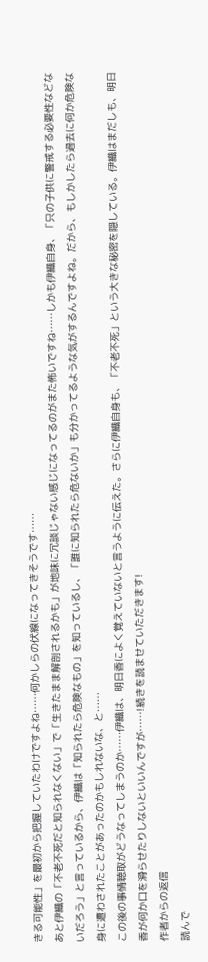きる可能性」を最初から把握していたわけですよね……何かしらの伏線になってきそうです……
あと伊織の「不老不死だと知られなくない」で「生きたまま解剖されるかも」が地味に冗談じゃない感じになってるのがまた怖いですね……しかも伊織自身、「只の子供に警戒する必要性などないだろう」と言っているから、伊織は「知られたら危険なもの」を知っているし、「誰に知られたら危ないか」も分かってるような気がするんですよね。だから、もしかしたら過去に何か危険な身に遭わされたことがあったのかもしれないな、と……
この後の事情聴取がどうなってしまうのか……伊織は、明日香によく覚えていないと言うように伝えた。さらに伊織自身も、「不老不死」という大きな秘密を隠している。伊織はまだしも、明日香が何か口を滑らせたりしないといいんですが……!続きを読ませていただきます!
作者からの返信
読んで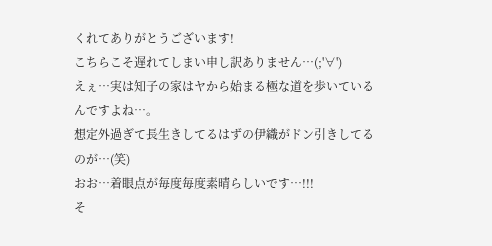くれてありがとうございます!
こちらこそ遅れてしまい申し訳ありません…(;'∀')
えぇ…実は知子の家はヤから始まる極な道を歩いているんですよね…。
想定外過ぎて長生きしてるはずの伊織がドン引きしてるのが…(笑)
おお…着眼点が毎度毎度素晴らしいです…!!!
そ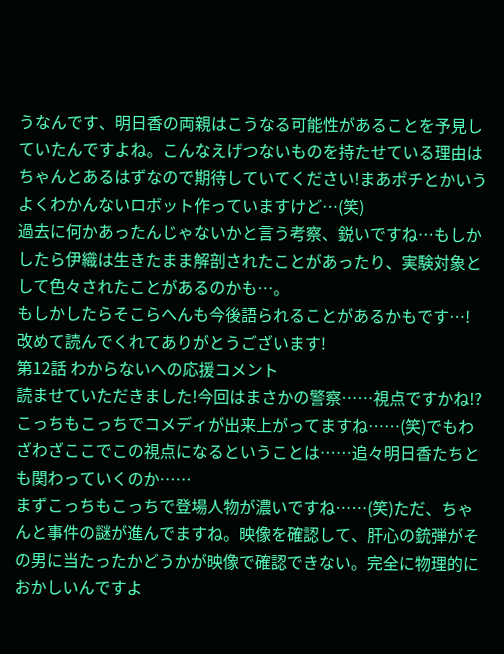うなんです、明日香の両親はこうなる可能性があることを予見していたんですよね。こんなえげつないものを持たせている理由はちゃんとあるはずなので期待していてください!まあポチとかいうよくわかんないロボット作っていますけど…(笑)
過去に何かあったんじゃないかと言う考察、鋭いですね…もしかしたら伊織は生きたまま解剖されたことがあったり、実験対象として色々されたことがあるのかも…。
もしかしたらそこらへんも今後語られることがあるかもです…!
改めて読んでくれてありがとうございます!
第12話 わからないへの応援コメント
読ませていただきました!今回はまさかの警察……視点ですかね!?こっちもこっちでコメディが出来上がってますね……(笑)でもわざわざここでこの視点になるということは……追々明日香たちとも関わっていくのか……
まずこっちもこっちで登場人物が濃いですね……(笑)ただ、ちゃんと事件の謎が進んでますね。映像を確認して、肝心の銃弾がその男に当たったかどうかが映像で確認できない。完全に物理的におかしいんですよ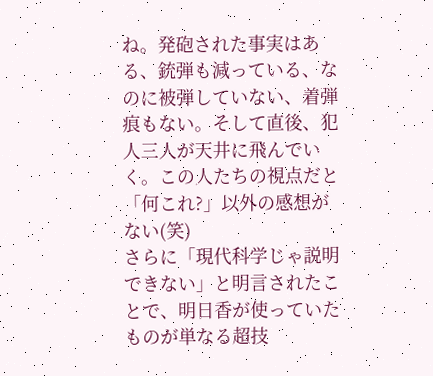ね。発砲された事実はある、銃弾も減っている、なのに被弾していない、着弾痕もない。そして直後、犯人三人が天井に飛んでいく。この人たちの視点だと「何これ?」以外の感想がない(笑)
さらに「現代科学じゃ説明できない」と明言されたことで、明日香が使っていたものが単なる超技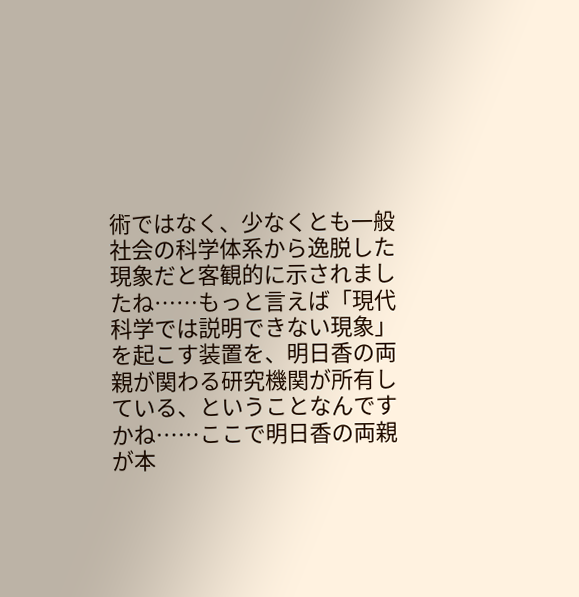術ではなく、少なくとも一般社会の科学体系から逸脱した現象だと客観的に示されましたね……もっと言えば「現代科学では説明できない現象」を起こす装置を、明日香の両親が関わる研究機関が所有している、ということなんですかね……ここで明日香の両親が本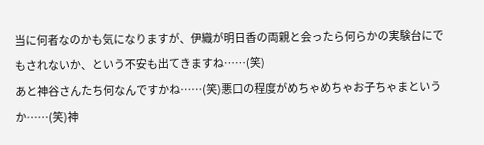当に何者なのかも気になりますが、伊織が明日香の両親と会ったら何らかの実験台にでもされないか、という不安も出てきますね……(笑)
あと神谷さんたち何なんですかね……(笑)悪口の程度がめちゃめちゃお子ちゃまというか……(笑)神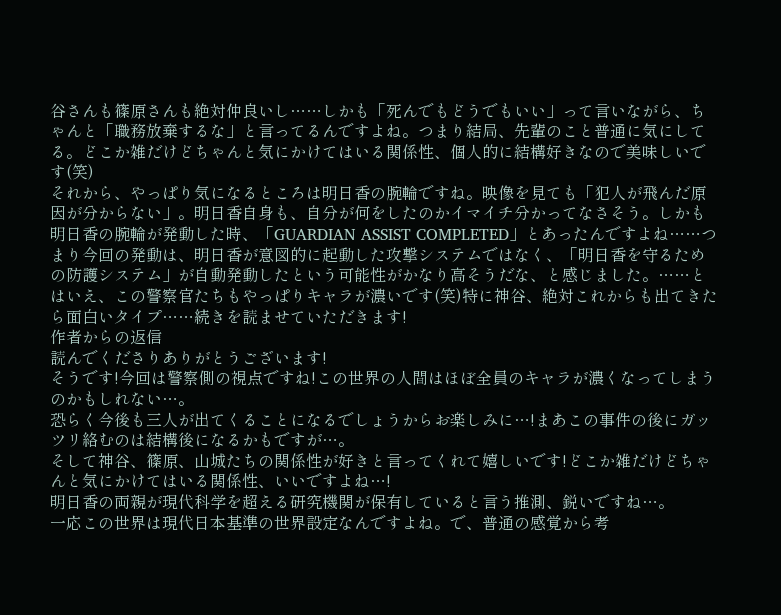谷さんも篠原さんも絶対仲良いし……しかも「死んでもどうでもいい」って言いながら、ちゃんと「職務放棄するな」と言ってるんですよね。つまり結局、先輩のこと普通に気にしてる。どこか雑だけどちゃんと気にかけてはいる関係性、個人的に結構好きなので美味しいです(笑)
それから、やっぱり気になるところは明日香の腕輪ですね。映像を見ても「犯人が飛んだ原因が分からない」。明日香自身も、自分が何をしたのかイマイチ分かってなさそう。しかも明日香の腕輪が発動した時、「GUARDIAN ASSIST COMPLETED」とあったんですよね……つまり今回の発動は、明日香が意図的に起動した攻撃システムではなく、「明日香を守るための防護システム」が自動発動したという可能性がかなり高そうだな、と感じました。……とはいえ、この警察官たちもやっぱりキャラが濃いです(笑)特に神谷、絶対これからも出てきたら面白いタイプ……続きを読ませていただきます!
作者からの返信
読んでくださりありがとうございます!
そうです!今回は警察側の視点ですね!この世界の人間はほぼ全員のキャラが濃くなってしまうのかもしれない…。
恐らく今後も三人が出てくることになるでしょうからお楽しみに…!まあこの事件の後にガッツリ絡むのは結構後になるかもですが…。
そして神谷、篠原、山城たちの関係性が好きと言ってくれて嬉しいです!どこか雑だけどちゃんと気にかけてはいる関係性、いいですよね…!
明日香の両親が現代科学を超える研究機関が保有していると言う推測、鋭いですね…。
一応この世界は現代日本基準の世界設定なんですよね。で、普通の感覚から考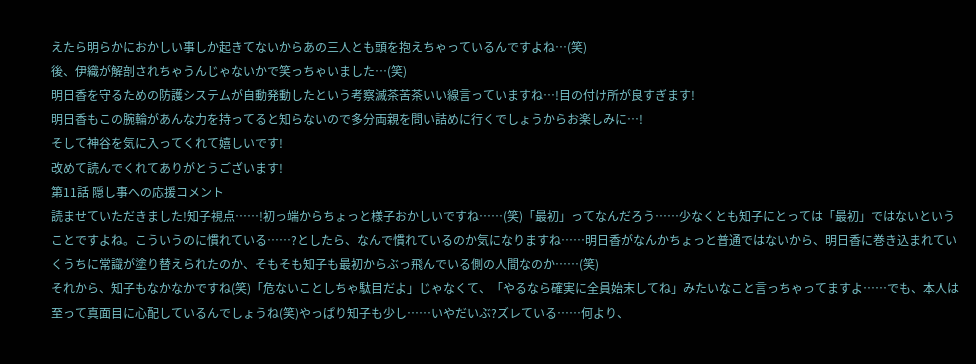えたら明らかにおかしい事しか起きてないからあの三人とも頭を抱えちゃっているんですよね…(笑)
後、伊織が解剖されちゃうんじゃないかで笑っちゃいました…(笑)
明日香を守るための防護システムが自動発動したという考察滅茶苦茶いい線言っていますね…!目の付け所が良すぎます!
明日香もこの腕輪があんな力を持ってると知らないので多分両親を問い詰めに行くでしょうからお楽しみに…!
そして神谷を気に入ってくれて嬉しいです!
改めて読んでくれてありがとうございます!
第11話 隠し事への応援コメント
読ませていただきました!知子視点……!初っ端からちょっと様子おかしいですね……(笑)「最初」ってなんだろう……少なくとも知子にとっては「最初」ではないということですよね。こういうのに慣れている……?としたら、なんで慣れているのか気になりますね……明日香がなんかちょっと普通ではないから、明日香に巻き込まれていくうちに常識が塗り替えられたのか、そもそも知子も最初からぶっ飛んでいる側の人間なのか……(笑)
それから、知子もなかなかですね(笑)「危ないことしちゃ駄目だよ」じゃなくて、「やるなら確実に全員始末してね」みたいなこと言っちゃってますよ……でも、本人は至って真面目に心配しているんでしょうね(笑)やっぱり知子も少し……いやだいぶ?ズレている……何より、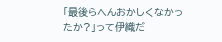「最後らへんおかしくなかったか?」って伊織だ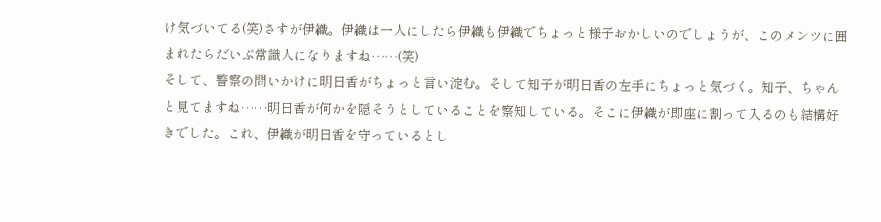け気づいてる(笑)さすが伊織。伊織は一人にしたら伊織も伊織でちょっと様子おかしいのでしょうが、このメンツに囲まれたらだいぶ常識人になりますね……(笑)
そして、警察の問いかけに明日香がちょっと言い淀む。そして知子が明日香の左手にちょっと気づく。知子、ちゃんと見てますね……明日香が何かを隠そうとしていることを察知している。そこに伊織が即座に割って入るのも結構好きでした。これ、伊織が明日香を守っているとし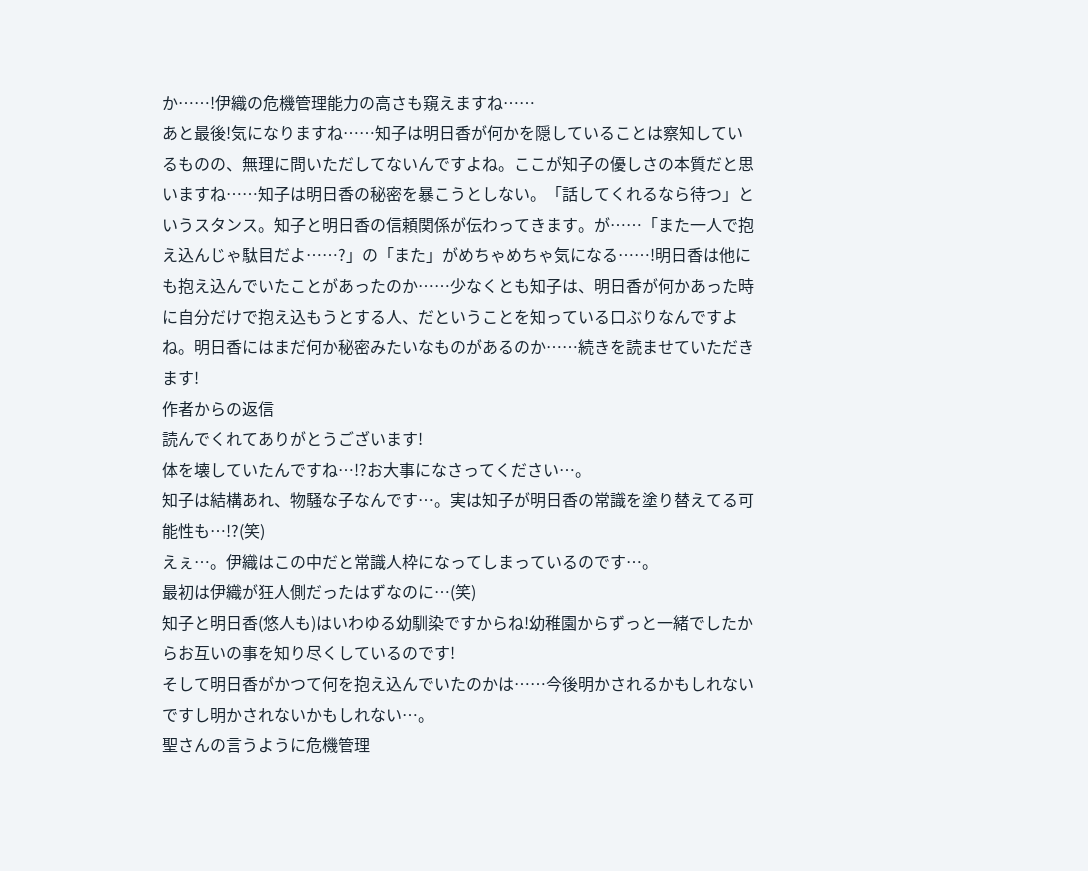か……!伊織の危機管理能力の高さも窺えますね……
あと最後!気になりますね……知子は明日香が何かを隠していることは察知しているものの、無理に問いただしてないんですよね。ここが知子の優しさの本質だと思いますね……知子は明日香の秘密を暴こうとしない。「話してくれるなら待つ」というスタンス。知子と明日香の信頼関係が伝わってきます。が……「また一人で抱え込んじゃ駄目だよ……?」の「また」がめちゃめちゃ気になる……!明日香は他にも抱え込んでいたことがあったのか……少なくとも知子は、明日香が何かあった時に自分だけで抱え込もうとする人、だということを知っている口ぶりなんですよね。明日香にはまだ何か秘密みたいなものがあるのか……続きを読ませていただきます!
作者からの返信
読んでくれてありがとうございます!
体を壊していたんですね…!?お大事になさってください…。
知子は結構あれ、物騒な子なんです…。実は知子が明日香の常識を塗り替えてる可能性も…!?(笑)
えぇ…。伊織はこの中だと常識人枠になってしまっているのです…。
最初は伊織が狂人側だったはずなのに…(笑)
知子と明日香(悠人も)はいわゆる幼馴染ですからね!幼稚園からずっと一緒でしたからお互いの事を知り尽くしているのです!
そして明日香がかつて何を抱え込んでいたのかは……今後明かされるかもしれないですし明かされないかもしれない…。
聖さんの言うように危機管理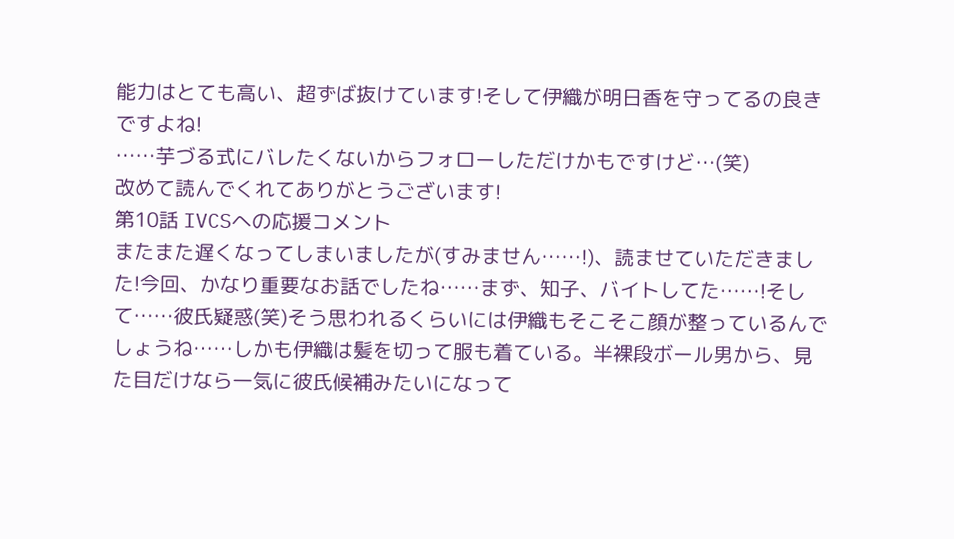能力はとても高い、超ずば抜けています!そして伊織が明日香を守ってるの良きですよね!
……芋づる式にバレたくないからフォローしただけかもですけど…(笑)
改めて読んでくれてありがとうございます!
第10話 IVCSへの応援コメント
またまた遅くなってしまいましたが(すみません……!)、読ませていただきました!今回、かなり重要なお話でしたね……まず、知子、バイトしてた……!そして……彼氏疑惑(笑)そう思われるくらいには伊織もそこそこ顔が整っているんでしょうね……しかも伊織は髪を切って服も着ている。半裸段ボール男から、見た目だけなら一気に彼氏候補みたいになって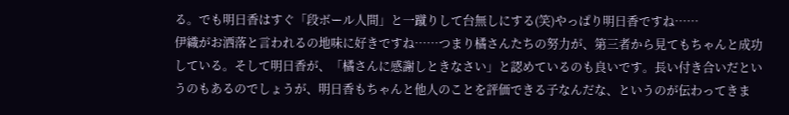る。でも明日香はすぐ「段ボール人間」と一蹴りして台無しにする(笑)やっぱり明日香ですね……
伊織がお洒落と言われるの地味に好きですね……つまり橘さんたちの努力が、第三者から見てもちゃんと成功している。そして明日香が、「橘さんに感謝しときなさい」と認めているのも良いです。長い付き合いだというのもあるのでしょうが、明日香もちゃんと他人のことを評価できる子なんだな、というのが伝わってきま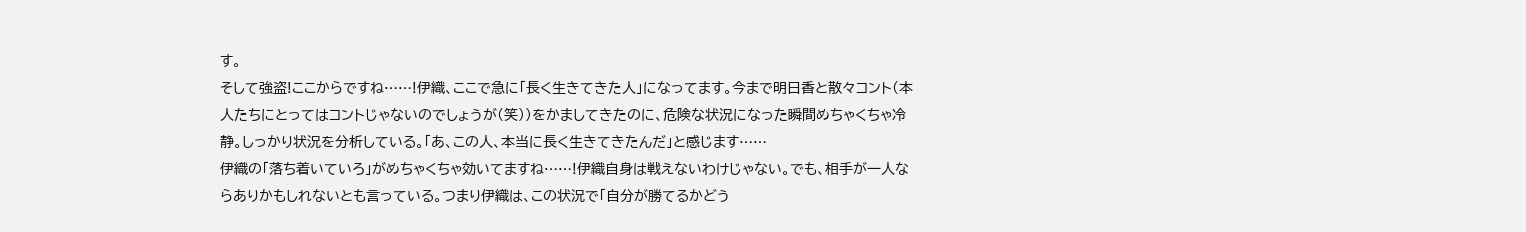す。
そして強盗!ここからですね……!伊織、ここで急に「長く生きてきた人」になってます。今まで明日香と散々コント(本人たちにとってはコントじゃないのでしょうが(笑))をかましてきたのに、危険な状況になった瞬間めちゃくちゃ冷静。しっかり状況を分析している。「あ、この人、本当に長く生きてきたんだ」と感じます……
伊織の「落ち着いていろ」がめちゃくちゃ効いてますね……!伊織自身は戦えないわけじゃない。でも、相手が一人ならありかもしれないとも言っている。つまり伊織は、この状況で「自分が勝てるかどう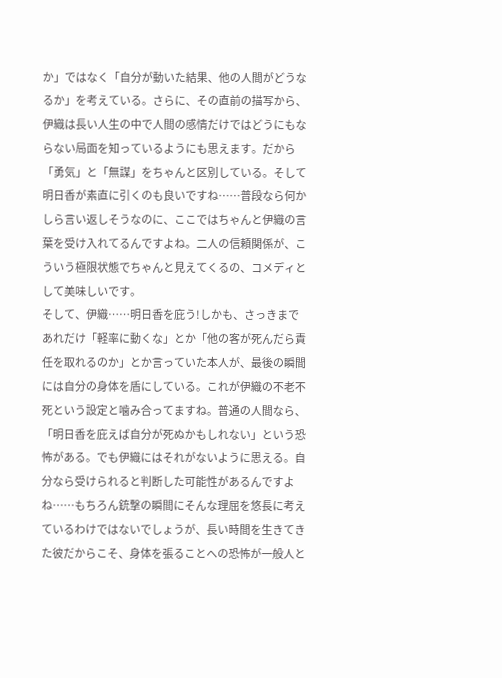か」ではなく「自分が動いた結果、他の人間がどうなるか」を考えている。さらに、その直前の描写から、伊織は長い人生の中で人間の感情だけではどうにもならない局面を知っているようにも思えます。だから「勇気」と「無謀」をちゃんと区別している。そして明日香が素直に引くのも良いですね……普段なら何かしら言い返しそうなのに、ここではちゃんと伊織の言葉を受け入れてるんですよね。二人の信頼関係が、こういう極限状態でちゃんと見えてくるの、コメディとして美味しいです。
そして、伊織……明日香を庇う!しかも、さっきまであれだけ「軽率に動くな」とか「他の客が死んだら責任を取れるのか」とか言っていた本人が、最後の瞬間には自分の身体を盾にしている。これが伊織の不老不死という設定と噛み合ってますね。普通の人間なら、「明日香を庇えば自分が死ぬかもしれない」という恐怖がある。でも伊織にはそれがないように思える。自分なら受けられると判断した可能性があるんですよね……もちろん銃撃の瞬間にそんな理屈を悠長に考えているわけではないでしょうが、長い時間を生きてきた彼だからこそ、身体を張ることへの恐怖が一般人と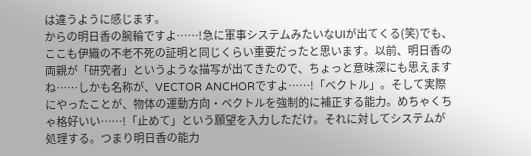は違うように感じます。
からの明日香の腕輪ですよ……!急に軍事システムみたいなUIが出てくる(笑)でも、ここも伊織の不老不死の証明と同じくらい重要だったと思います。以前、明日香の両親が「研究者」というような描写が出てきたので、ちょっと意味深にも思えますね……しかも名称が、VECTOR ANCHORですよ……!「ベクトル」。そして実際にやったことが、物体の運動方向・ベクトルを強制的に補正する能力。めちゃくちゃ格好いい……!「止めて」という願望を入力しただけ。それに対してシステムが処理する。つまり明日香の能力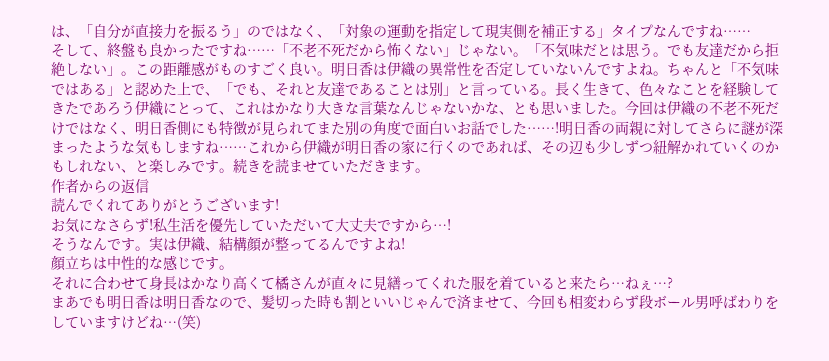は、「自分が直接力を振るう」のではなく、「対象の運動を指定して現実側を補正する」タイプなんですね……
そして、終盤も良かったですね……「不老不死だから怖くない」じゃない。「不気味だとは思う。でも友達だから拒絶しない」。この距離感がものすごく良い。明日香は伊織の異常性を否定していないんですよね。ちゃんと「不気味ではある」と認めた上で、「でも、それと友達であることは別」と言っている。長く生きて、色々なことを経験してきたであろう伊織にとって、これはかなり大きな言葉なんじゃないかな、とも思いました。今回は伊織の不老不死だけではなく、明日香側にも特徴が見られてまた別の角度で面白いお話でした……!明日香の両親に対してさらに謎が深まったような気もしますね……これから伊織が明日香の家に行くのであれば、その辺も少しずつ紐解かれていくのかもしれない、と楽しみです。続きを読ませていただきます。
作者からの返信
読んでくれてありがとうございます!
お気になさらず!私生活を優先していただいて大丈夫ですから…!
そうなんです。実は伊織、結構顔が整ってるんですよね!
顔立ちは中性的な感じです。
それに合わせて身長はかなり高くて橘さんが直々に見繕ってくれた服を着ていると来たら…ねぇ…?
まあでも明日香は明日香なので、髪切った時も割といいじゃんで済ませて、今回も相変わらず段ボール男呼ばわりをしていますけどね…(笑)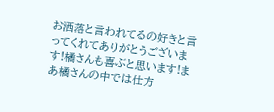お洒落と言われてるの好きと言ってくれてありがとうございます!橘さんも喜ぶと思います!まあ橘さんの中では仕方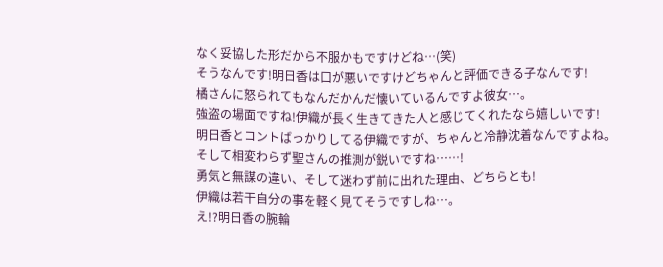なく妥協した形だから不服かもですけどね…(笑)
そうなんです!明日香は口が悪いですけどちゃんと評価できる子なんです!
橘さんに怒られてもなんだかんだ懐いているんですよ彼女…。
強盗の場面ですね!伊織が長く生きてきた人と感じてくれたなら嬉しいです!
明日香とコントばっかりしてる伊織ですが、ちゃんと冷静沈着なんですよね。
そして相変わらず聖さんの推測が鋭いですね……!
勇気と無謀の違い、そして迷わず前に出れた理由、どちらとも!
伊織は若干自分の事を軽く見てそうですしね…。
え!?明日香の腕輪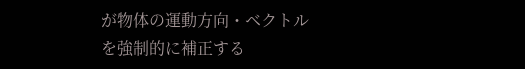が物体の運動方向・ベクトルを強制的に補正する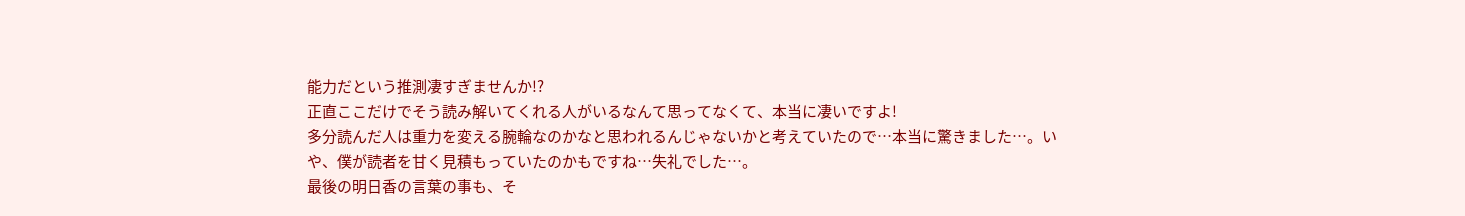能力だという推測凄すぎませんか!?
正直ここだけでそう読み解いてくれる人がいるなんて思ってなくて、本当に凄いですよ!
多分読んだ人は重力を変える腕輪なのかなと思われるんじゃないかと考えていたので…本当に驚きました…。いや、僕が読者を甘く見積もっていたのかもですね…失礼でした…。
最後の明日香の言葉の事も、そ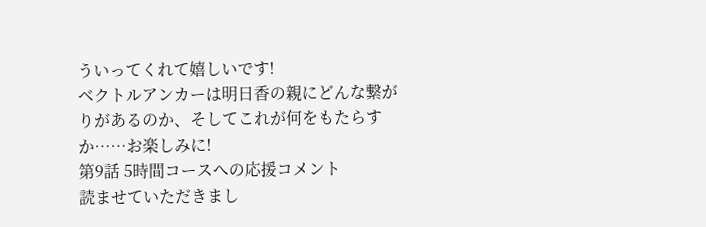ういってくれて嬉しいです!
ベクトルアンカーは明日香の親にどんな繋がりがあるのか、そしてこれが何をもたらすか……お楽しみに!
第9話 5時間コースへの応援コメント
読ませていただきまし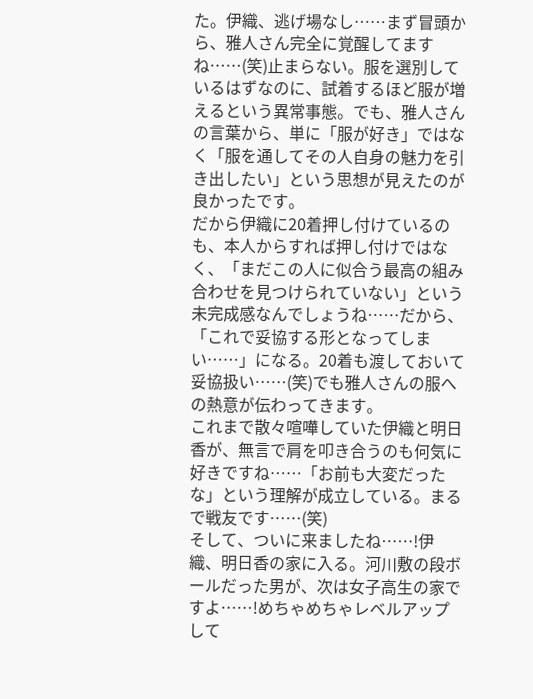た。伊織、逃げ場なし……まず冒頭から、雅人さん完全に覚醒してますね……(笑)止まらない。服を選別しているはずなのに、試着するほど服が増えるという異常事態。でも、雅人さんの言葉から、単に「服が好き」ではなく「服を通してその人自身の魅力を引き出したい」という思想が見えたのが良かったです。
だから伊織に20着押し付けているのも、本人からすれば押し付けではなく、「まだこの人に似合う最高の組み合わせを見つけられていない」という未完成感なんでしょうね……だから、「これで妥協する形となってしまい……」になる。20着も渡しておいて妥協扱い……(笑)でも雅人さんの服への熱意が伝わってきます。
これまで散々喧嘩していた伊織と明日香が、無言で肩を叩き合うのも何気に好きですね……「お前も大変だったな」という理解が成立している。まるで戦友です……(笑)
そして、ついに来ましたね……!伊織、明日香の家に入る。河川敷の段ボールだった男が、次は女子高生の家ですよ……!めちゃめちゃレベルアップして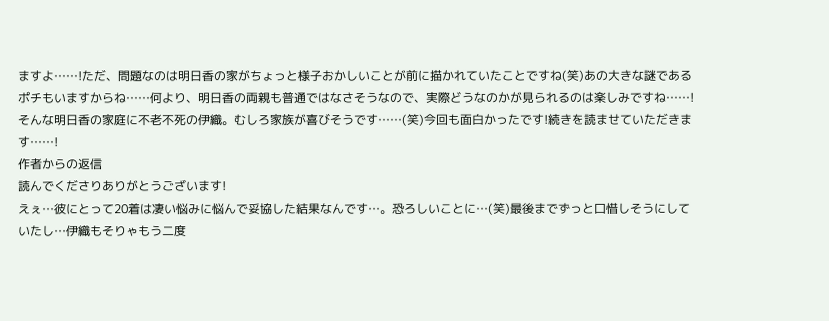ますよ……!ただ、問題なのは明日香の家がちょっと様子おかしいことが前に描かれていたことですね(笑)あの大きな謎であるポチもいますからね……何より、明日香の両親も普通ではなさそうなので、実際どうなのかが見られるのは楽しみですね……!そんな明日香の家庭に不老不死の伊織。むしろ家族が喜びそうです……(笑)今回も面白かったです!続きを読ませていただきます……!
作者からの返信
読んでくださりありがとうございます!
えぇ…彼にとって20着は凄い悩みに悩んで妥協した結果なんです…。恐ろしいことに…(笑)最後までずっと口惜しそうにしていたし…伊織もそりゃもう二度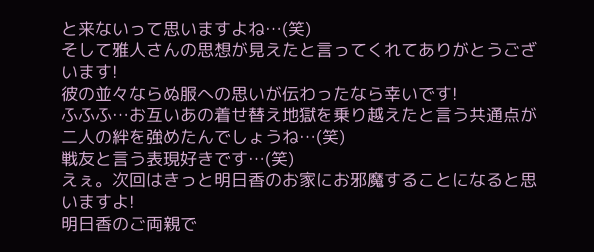と来ないって思いますよね…(笑)
そして雅人さんの思想が見えたと言ってくれてありがとうございます!
彼の並々ならぬ服への思いが伝わったなら幸いです!
ふふふ…お互いあの着せ替え地獄を乗り越えたと言う共通点が二人の絆を強めたんでしょうね…(笑)
戦友と言う表現好きです…(笑)
えぇ。次回はきっと明日香のお家にお邪魔することになると思いますよ!
明日香のご両親で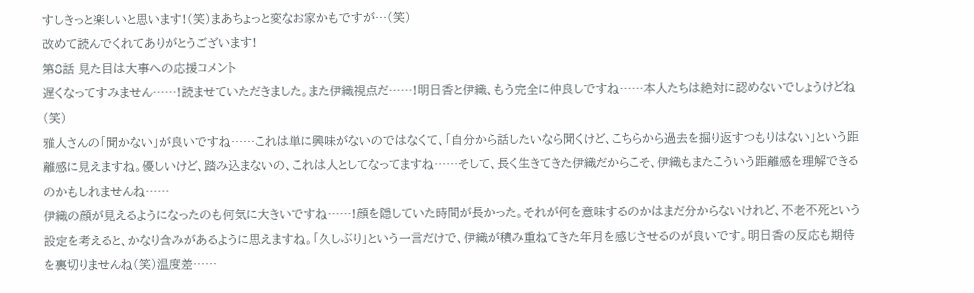すしきっと楽しいと思います!(笑)まあちょっと変なお家かもですが…(笑)
改めて読んでくれてありがとうございます!
第8話 見た目は大事への応援コメント
遅くなってすみません……!読ませていただきました。また伊織視点だ……!明日香と伊織、もう完全に仲良しですね……本人たちは絶対に認めないでしょうけどね(笑)
雅人さんの「聞かない」が良いですね……これは単に興味がないのではなくて、「自分から話したいなら聞くけど、こちらから過去を掘り返すつもりはない」という距離感に見えますね。優しいけど、踏み込まないの、これは人としてなってますね……そして、長く生きてきた伊織だからこそ、伊織もまたこういう距離感を理解できるのかもしれませんね……
伊織の顔が見えるようになったのも何気に大きいですね……!顔を隠していた時間が長かった。それが何を意味するのかはまだ分からないけれど、不老不死という設定を考えると、かなり含みがあるように思えますね。「久しぶり」という一言だけで、伊織が積み重ねてきた年月を感じさせるのが良いです。明日香の反応も期待を裏切りませんね(笑)温度差……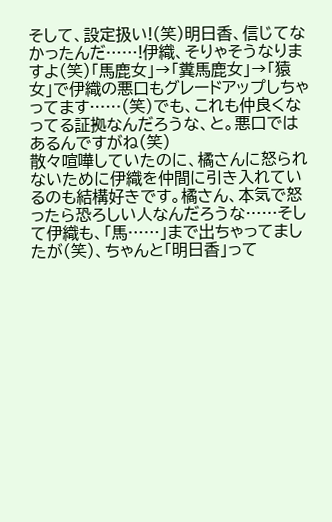そして、設定扱い!(笑)明日香、信じてなかったんだ……!伊織、そりゃそうなりますよ(笑)「馬鹿女」→「糞馬鹿女」→「猿女」で伊織の悪口もグレードアップしちゃってます……(笑)でも、これも仲良くなってる証拠なんだろうな、と。悪口ではあるんですがね(笑)
散々喧嘩していたのに、橘さんに怒られないために伊織を仲間に引き入れているのも結構好きです。橘さん、本気で怒ったら恐ろしい人なんだろうな……そして伊織も、「馬……」まで出ちゃってましたが(笑)、ちゃんと「明日香」って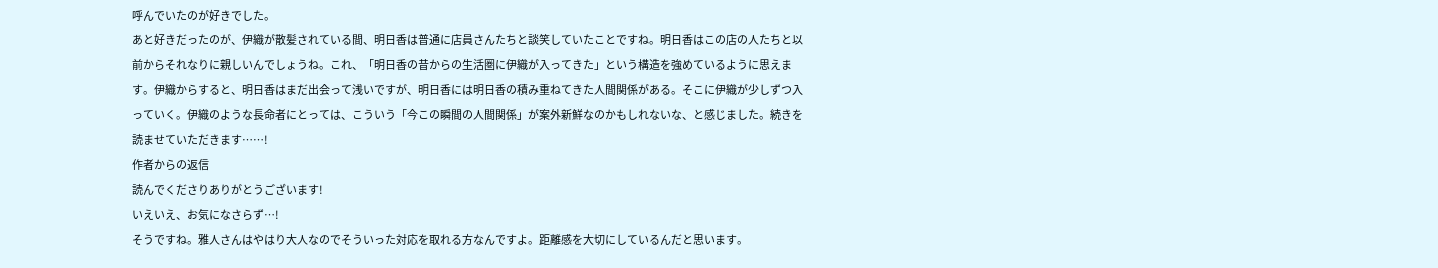呼んでいたのが好きでした。
あと好きだったのが、伊織が散髪されている間、明日香は普通に店員さんたちと談笑していたことですね。明日香はこの店の人たちと以前からそれなりに親しいんでしょうね。これ、「明日香の昔からの生活圏に伊織が入ってきた」という構造を強めているように思えます。伊織からすると、明日香はまだ出会って浅いですが、明日香には明日香の積み重ねてきた人間関係がある。そこに伊織が少しずつ入っていく。伊織のような長命者にとっては、こういう「今この瞬間の人間関係」が案外新鮮なのかもしれないな、と感じました。続きを読ませていただきます……!
作者からの返信
読んでくださりありがとうございます!
いえいえ、お気になさらず…!
そうですね。雅人さんはやはり大人なのでそういった対応を取れる方なんですよ。距離感を大切にしているんだと思います。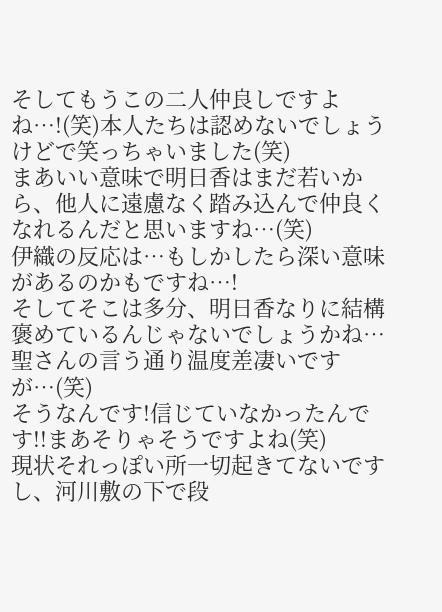そしてもうこの二人仲良しですよね…!(笑)本人たちは認めないでしょうけどで笑っちゃいました(笑)
まあいい意味で明日香はまだ若いから、他人に遠慮なく踏み込んで仲良くなれるんだと思いますね…(笑)
伊織の反応は…もしかしたら深い意味があるのかもですね…!
そしてそこは多分、明日香なりに結構褒めているんじゃないでしょうかね…聖さんの言う通り温度差凄いですが…(笑)
そうなんです!信じていなかったんです!!まあそりゃそうですよね(笑)
現状それっぽい所一切起きてないですし、河川敷の下で段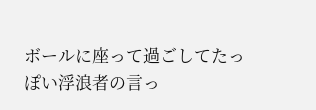ボールに座って過ごしてたっぽい浮浪者の言っ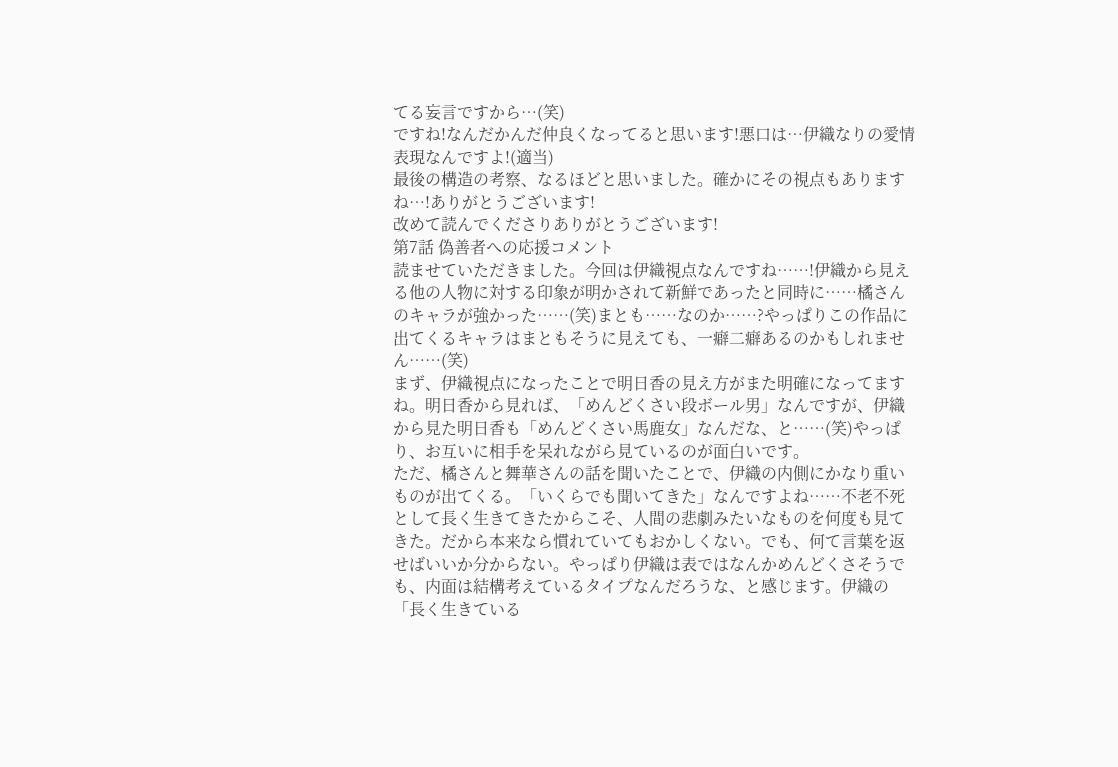てる妄言ですから…(笑)
ですね!なんだかんだ仲良くなってると思います!悪口は…伊織なりの愛情表現なんですよ!(適当)
最後の構造の考察、なるほどと思いました。確かにその視点もありますね…!ありがとうございます!
改めて読んでくださりありがとうございます!
第7話 偽善者への応援コメント
読ませていただきました。今回は伊織視点なんですね……!伊織から見える他の人物に対する印象が明かされて新鮮であったと同時に……橘さんのキャラが強かった……(笑)まとも……なのか……?やっぱりこの作品に出てくるキャラはまともそうに見えても、一癖二癖あるのかもしれません……(笑)
まず、伊織視点になったことで明日香の見え方がまた明確になってますね。明日香から見れば、「めんどくさい段ボール男」なんですが、伊織から見た明日香も「めんどくさい馬鹿女」なんだな、と……(笑)やっぱり、お互いに相手を呆れながら見ているのが面白いです。
ただ、橘さんと舞華さんの話を聞いたことで、伊織の内側にかなり重いものが出てくる。「いくらでも聞いてきた」なんですよね……不老不死として長く生きてきたからこそ、人間の悲劇みたいなものを何度も見てきた。だから本来なら慣れていてもおかしくない。でも、何て言葉を返せばいいか分からない。やっぱり伊織は表ではなんかめんどくさそうでも、内面は結構考えているタイプなんだろうな、と感じます。伊織の「長く生きている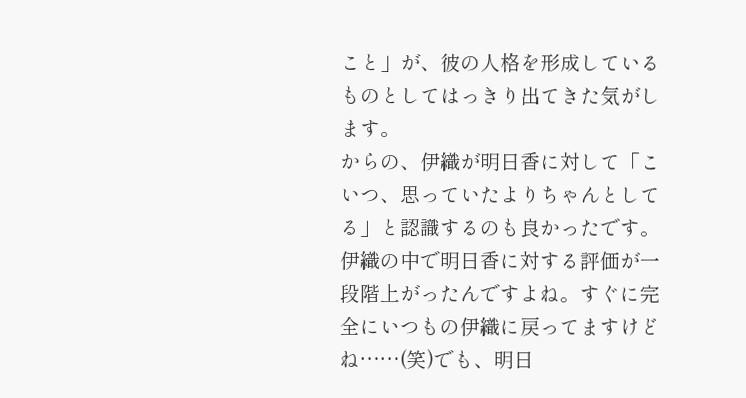こと」が、彼の人格を形成しているものとしてはっきり出てきた気がします。
からの、伊織が明日香に対して「こいつ、思っていたよりちゃんとしてる」と認識するのも良かったです。伊織の中で明日香に対する評価が一段階上がったんですよね。すぐに完全にいつもの伊織に戻ってますけどね……(笑)でも、明日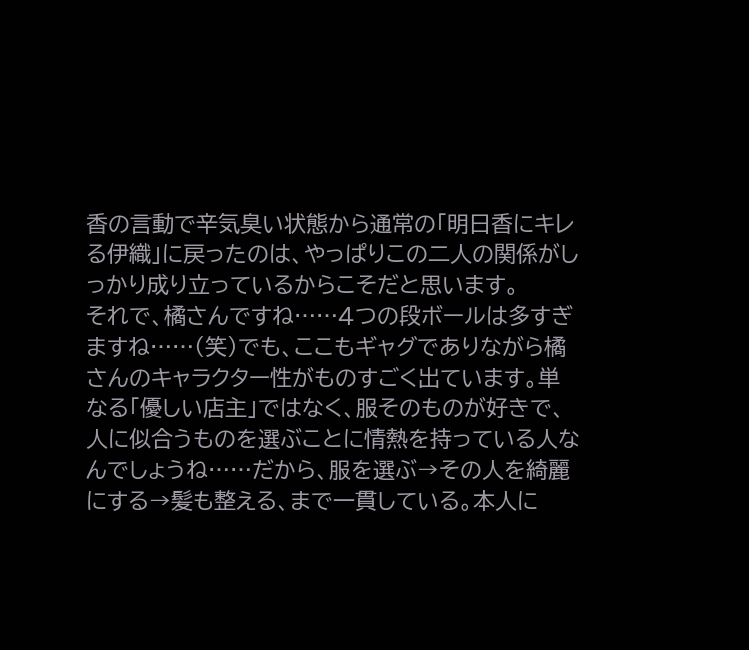香の言動で辛気臭い状態から通常の「明日香にキレる伊織」に戻ったのは、やっぱりこの二人の関係がしっかり成り立っているからこそだと思います。
それで、橘さんですね……4つの段ボールは多すぎますね……(笑)でも、ここもギャグでありながら橘さんのキャラクター性がものすごく出ています。単なる「優しい店主」ではなく、服そのものが好きで、人に似合うものを選ぶことに情熱を持っている人なんでしょうね……だから、服を選ぶ→その人を綺麗にする→髪も整える、まで一貫している。本人に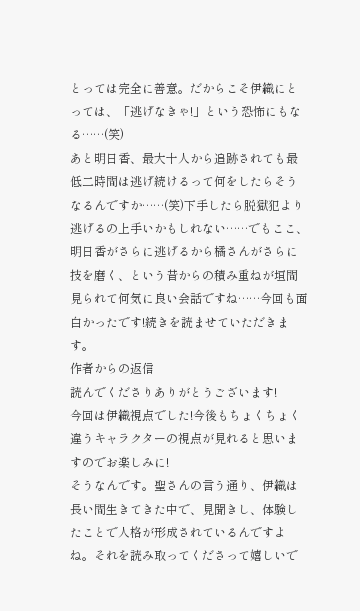とっては完全に善意。だからこそ伊織にとっては、「逃げなきゃ!」という恐怖にもなる……(笑)
あと明日香、最大十人から追跡されても最低二時間は逃げ続けるって何をしたらそうなるんですか……(笑)下手したら脱獄犯より逃げるの上手いかもしれない……でもここ、明日香がさらに逃げるから橘さんがさらに技を磨く、という昔からの積み重ねが垣間見られて何気に良い会話ですね……今回も面白かったです!続きを読ませていただきます。
作者からの返信
読んでくださりありがとうございます!
今回は伊織視点でした!今後もちょくちょく違うキャラクターの視点が見れると思いますのでお楽しみに!
そうなんです。聖さんの言う通り、伊織は長い間生きてきた中で、見聞きし、体験したことで人格が形成されているんですよね。それを読み取ってくださって嬉しいで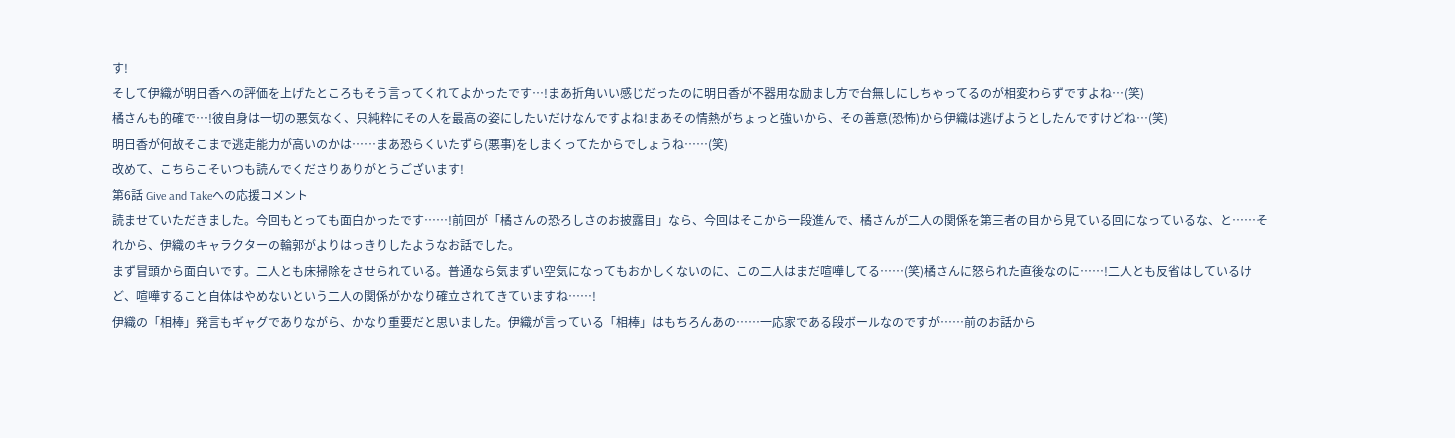す!
そして伊織が明日香への評価を上げたところもそう言ってくれてよかったです…!まあ折角いい感じだったのに明日香が不器用な励まし方で台無しにしちゃってるのが相変わらずですよね…(笑)
橘さんも的確で…!彼自身は一切の悪気なく、只純粋にその人を最高の姿にしたいだけなんですよね!まあその情熱がちょっと強いから、その善意(恐怖)から伊織は逃げようとしたんですけどね…(笑)
明日香が何故そこまで逃走能力が高いのかは……まあ恐らくいたずら(悪事)をしまくってたからでしょうね……(笑)
改めて、こちらこそいつも読んでくださりありがとうございます!
第6話 Give and Takeへの応援コメント
読ませていただきました。今回もとっても面白かったです……!前回が「橘さんの恐ろしさのお披露目」なら、今回はそこから一段進んで、橘さんが二人の関係を第三者の目から見ている回になっているな、と……それから、伊織のキャラクターの輪郭がよりはっきりしたようなお話でした。
まず冒頭から面白いです。二人とも床掃除をさせられている。普通なら気まずい空気になってもおかしくないのに、この二人はまだ喧嘩してる……(笑)橘さんに怒られた直後なのに……!二人とも反省はしているけど、喧嘩すること自体はやめないという二人の関係がかなり確立されてきていますね……!
伊織の「相棒」発言もギャグでありながら、かなり重要だと思いました。伊織が言っている「相棒」はもちろんあの……一応家である段ボールなのですが……前のお話から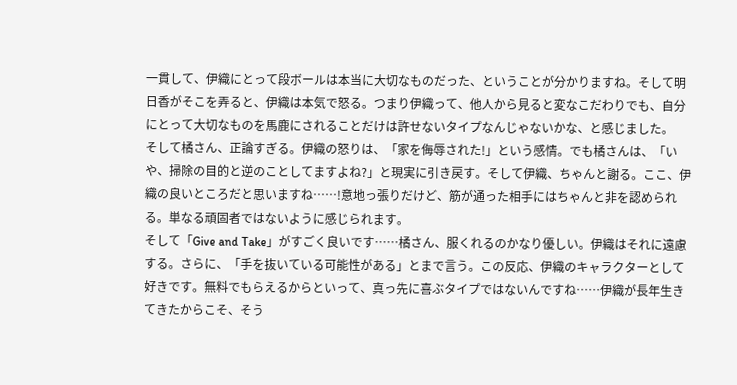一貫して、伊織にとって段ボールは本当に大切なものだった、ということが分かりますね。そして明日香がそこを弄ると、伊織は本気で怒る。つまり伊織って、他人から見ると変なこだわりでも、自分にとって大切なものを馬鹿にされることだけは許せないタイプなんじゃないかな、と感じました。
そして橘さん、正論すぎる。伊織の怒りは、「家を侮辱された!」という感情。でも橘さんは、「いや、掃除の目的と逆のことしてますよね?」と現実に引き戻す。そして伊織、ちゃんと謝る。ここ、伊織の良いところだと思いますね……!意地っ張りだけど、筋が通った相手にはちゃんと非を認められる。単なる頑固者ではないように感じられます。
そして「Give and Take」がすごく良いです……橘さん、服くれるのかなり優しい。伊織はそれに遠慮する。さらに、「手を抜いている可能性がある」とまで言う。この反応、伊織のキャラクターとして好きです。無料でもらえるからといって、真っ先に喜ぶタイプではないんですね……伊織が長年生きてきたからこそ、そう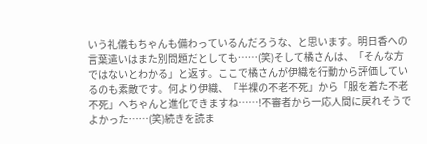いう礼儀もちゃんも備わっているんだろうな、と思います。明日香への言葉遣いはまた別問題だとしても……(笑)そして橘さんは、「そんな方ではないとわかる」と返す。ここで橘さんが伊織を行動から評価しているのも素敵です。何より伊織、「半裸の不老不死」から「服を着た不老不死」へちゃんと進化できますね……!不審者から一応人間に戻れそうでよかった……(笑)続きを読ま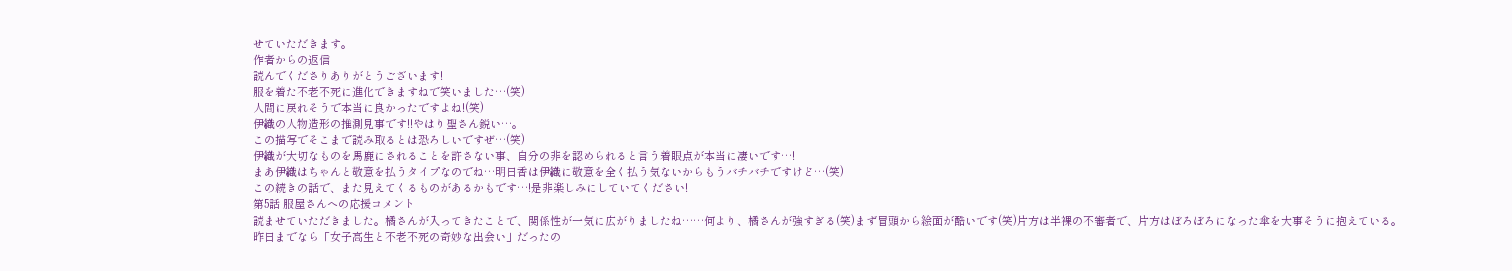せていただきます。
作者からの返信
読んでくださりありがとうございます!
服を着た不老不死に進化できますねで笑いました…(笑)
人間に戻れそうで本当に良かったですよね!(笑)
伊織の人物造形の推測見事です!!やはり聖さん鋭い…。
この描写でそこまで読み取るとは恐ろしいですぜ…(笑)
伊織が大切なものを馬鹿にされることを許さない事、自分の非を認められると言う着眼点が本当に凄いです…!
まあ伊織はちゃんと敬意を払うタイプなのでね…明日香は伊織に敬意を全く払う気ないからもうバチバチですけど…(笑)
この続きの話で、また見えてくるものがあるかもです…!是非楽しみにしていてください!
第5話 服屋さんへの応援コメント
読ませていただきました。橘さんが入ってきたことで、関係性が一気に広がりましたね……何より、橘さんが強すぎる(笑)まず冒頭から絵面が酷いです(笑)片方は半裸の不審者で、片方はぼろぼろになった傘を大事そうに抱えている。昨日までなら「女子高生と不老不死の奇妙な出会い」だったの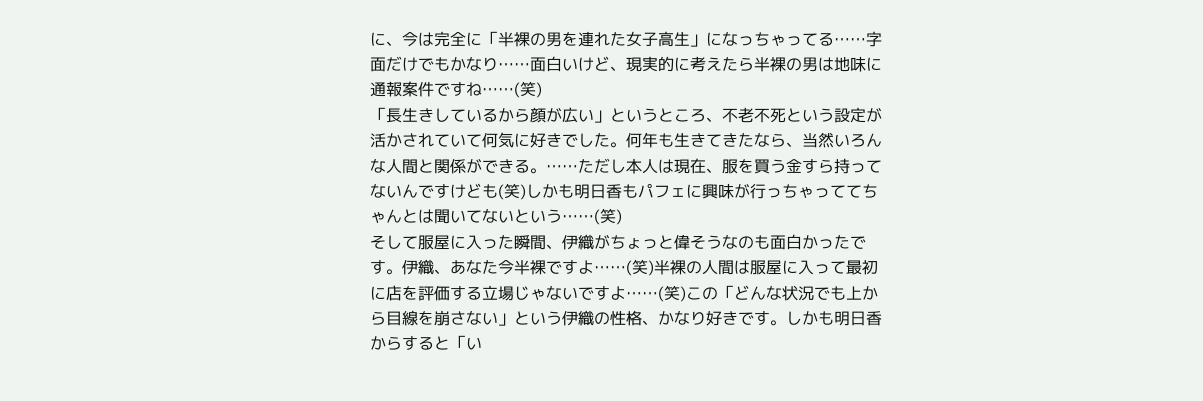に、今は完全に「半裸の男を連れた女子高生」になっちゃってる……字面だけでもかなり……面白いけど、現実的に考えたら半裸の男は地味に通報案件ですね……(笑)
「長生きしているから顔が広い」というところ、不老不死という設定が活かされていて何気に好きでした。何年も生きてきたなら、当然いろんな人間と関係ができる。……ただし本人は現在、服を買う金すら持ってないんですけども(笑)しかも明日香もパフェに興味が行っちゃっててちゃんとは聞いてないという……(笑)
そして服屋に入った瞬間、伊織がちょっと偉そうなのも面白かったです。伊織、あなた今半裸ですよ……(笑)半裸の人間は服屋に入って最初に店を評価する立場じゃないですよ……(笑)この「どんな状況でも上から目線を崩さない」という伊織の性格、かなり好きです。しかも明日香からすると「い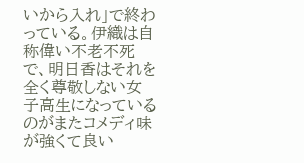いから入れ」で終わっている。伊織は自称偉い不老不死で、明日香はそれを全く尊敬しない女子高生になっているのがまたコメディ味が強くて良い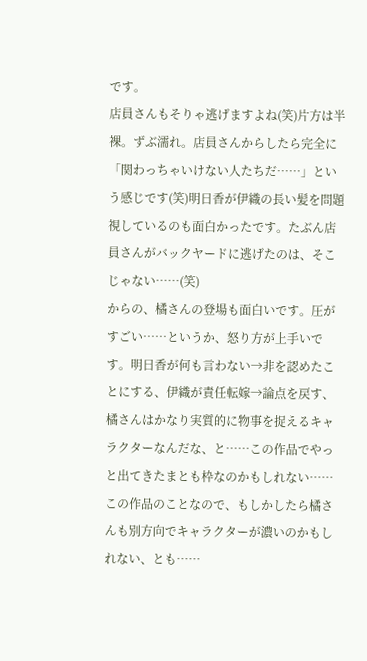です。
店員さんもそりゃ逃げますよね(笑)片方は半裸。ずぶ濡れ。店員さんからしたら完全に「関わっちゃいけない人たちだ……」という感じです(笑)明日香が伊織の長い髪を問題視しているのも面白かったです。たぶん店員さんがバックヤードに逃げたのは、そこじゃない……(笑)
からの、橘さんの登場も面白いです。圧がすごい……というか、怒り方が上手いです。明日香が何も言わない→非を認めたことにする、伊織が責任転嫁→論点を戻す、橘さんはかなり実質的に物事を捉えるキャラクターなんだな、と……この作品でやっと出てきたまとも枠なのかもしれない……この作品のことなので、もしかしたら橘さんも別方向でキャラクターが濃いのかもしれない、とも……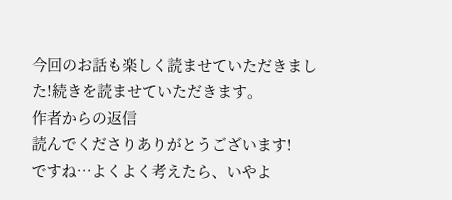今回のお話も楽しく読ませていただきました!続きを読ませていただきます。
作者からの返信
読んでくださりありがとうございます!
ですね…よくよく考えたら、いやよ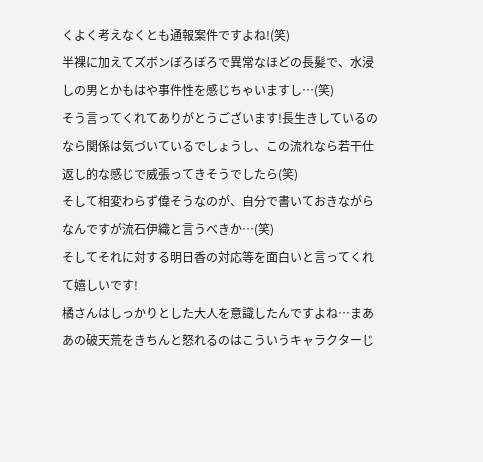くよく考えなくとも通報案件ですよね!(笑)
半裸に加えてズボンぼろぼろで異常なほどの長髪で、水浸しの男とかもはや事件性を感じちゃいますし…(笑)
そう言ってくれてありがとうございます!長生きしているのなら関係は気づいているでしょうし、この流れなら若干仕返し的な感じで威張ってきそうでしたら(笑)
そして相変わらず偉そうなのが、自分で書いておきながらなんですが流石伊織と言うべきか…(笑)
そしてそれに対する明日香の対応等を面白いと言ってくれて嬉しいです!
橘さんはしっかりとした大人を意識したんですよね…まああの破天荒をきちんと怒れるのはこういうキャラクターじ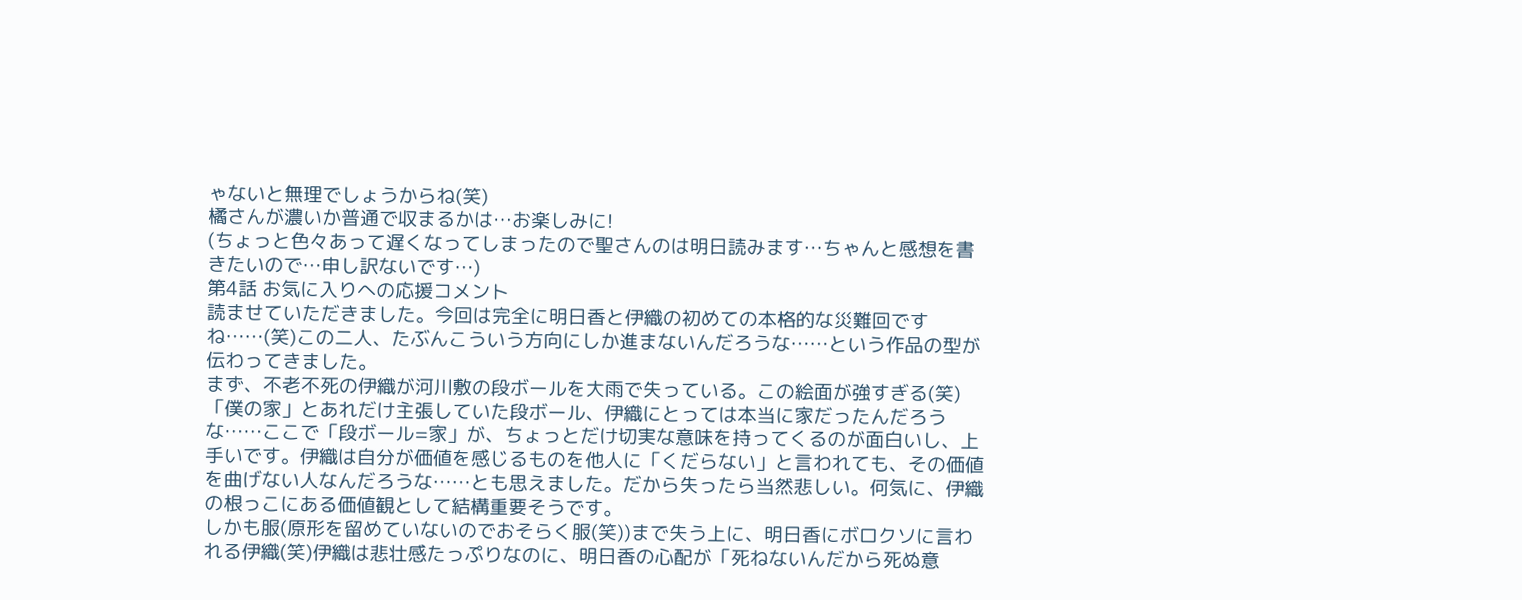ゃないと無理でしょうからね(笑)
橘さんが濃いか普通で収まるかは…お楽しみに!
(ちょっと色々あって遅くなってしまったので聖さんのは明日読みます…ちゃんと感想を書きたいので…申し訳ないです…)
第4話 お気に入りへの応援コメント
読ませていただきました。今回は完全に明日香と伊織の初めての本格的な災難回ですね……(笑)この二人、たぶんこういう方向にしか進まないんだろうな……という作品の型が伝わってきました。
まず、不老不死の伊織が河川敷の段ボールを大雨で失っている。この絵面が強すぎる(笑)「僕の家」とあれだけ主張していた段ボール、伊織にとっては本当に家だったんだろうな……ここで「段ボール=家」が、ちょっとだけ切実な意味を持ってくるのが面白いし、上手いです。伊織は自分が価値を感じるものを他人に「くだらない」と言われても、その価値を曲げない人なんだろうな……とも思えました。だから失ったら当然悲しい。何気に、伊織の根っこにある価値観として結構重要そうです。
しかも服(原形を留めていないのでおそらく服(笑))まで失う上に、明日香にボロクソに言われる伊織(笑)伊織は悲壮感たっぷりなのに、明日香の心配が「死ねないんだから死ぬ意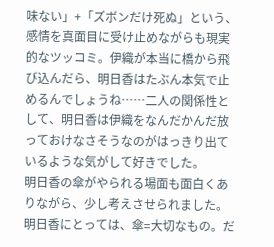味ない」+「ズボンだけ死ぬ」という、感情を真面目に受け止めながらも現実的なツッコミ。伊織が本当に橋から飛び込んだら、明日香はたぶん本気で止めるんでしょうね……二人の関係性として、明日香は伊織をなんだかんだ放っておけなさそうなのがはっきり出ているような気がして好きでした。
明日香の傘がやられる場面も面白くありながら、少し考えさせられました。明日香にとっては、傘=大切なもの。だ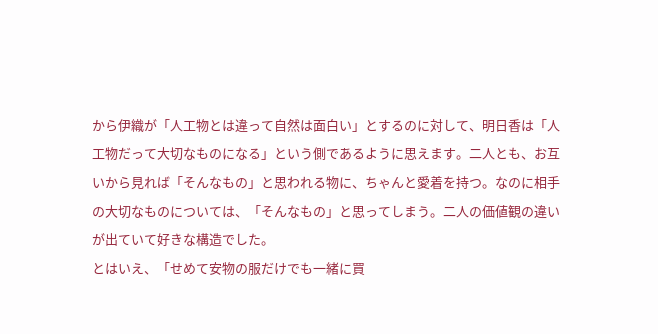から伊織が「人工物とは違って自然は面白い」とするのに対して、明日香は「人工物だって大切なものになる」という側であるように思えます。二人とも、お互いから見れば「そんなもの」と思われる物に、ちゃんと愛着を持つ。なのに相手の大切なものについては、「そんなもの」と思ってしまう。二人の価値観の違いが出ていて好きな構造でした。
とはいえ、「せめて安物の服だけでも一緒に買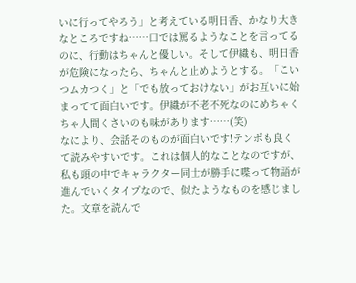いに行ってやろう」と考えている明日香、かなり大きなところですね……口では罵るようなことを言ってるのに、行動はちゃんと優しい。そして伊織も、明日香が危険になったら、ちゃんと止めようとする。「こいつムカつく」と「でも放っておけない」がお互いに始まってて面白いです。伊織が不老不死なのにめちゃくちゃ人間くさいのも味があります……(笑)
なにより、会話そのものが面白いです!テンポも良くて読みやすいです。これは個人的なことなのですが、私も頭の中でキャラクター同士が勝手に喋って物語が進んでいくタイプなので、似たようなものを感じました。文章を読んで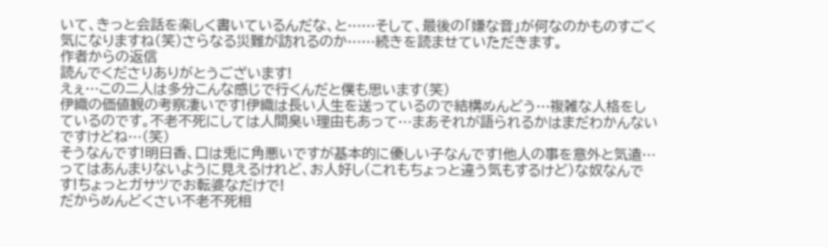いて、きっと会話を楽しく書いているんだな、と……そして、最後の「嫌な音」が何なのかものすごく気になりますね(笑)さらなる災難が訪れるのか……続きを読ませていただきます。
作者からの返信
読んでくださりありがとうございます!
えぇ…この二人は多分こんな感じで行くんだと僕も思います(笑)
伊織の価値観の考察凄いです!伊織は長い人生を送っているので結構めんどう…複雑な人格をしているのです。不老不死にしては人間臭い理由もあって…まあそれが語られるかはまだわかんないですけどね…(笑)
そうなんです!明日香、口は兎に角悪いですが基本的に優しい子なんです!他人の事を意外と気遣…ってはあんまりないように見えるけれど、お人好し(これもちょっと違う気もするけど)な奴なんです!ちょっとガサツでお転婆なだけで!
だからめんどくさい不老不死相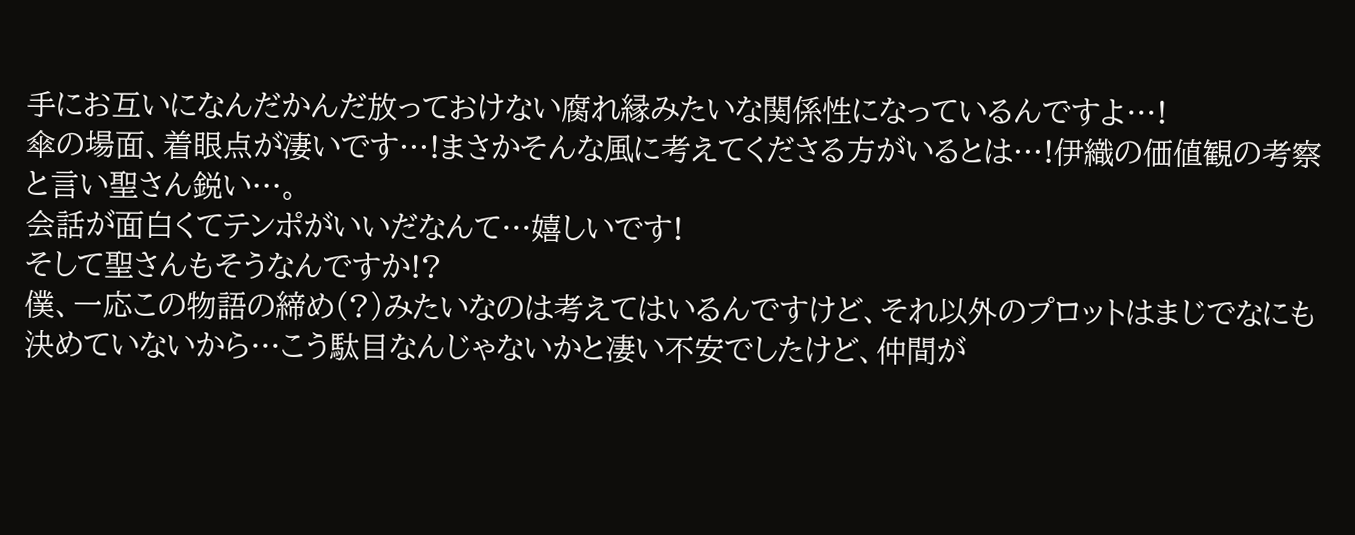手にお互いになんだかんだ放っておけない腐れ縁みたいな関係性になっているんですよ…!
傘の場面、着眼点が凄いです…!まさかそんな風に考えてくださる方がいるとは…!伊織の価値観の考察と言い聖さん鋭い…。
会話が面白くてテンポがいいだなんて…嬉しいです!
そして聖さんもそうなんですか!?
僕、一応この物語の締め(?)みたいなのは考えてはいるんですけど、それ以外のプロットはまじでなにも決めていないから…こう駄目なんじゃないかと凄い不安でしたけど、仲間が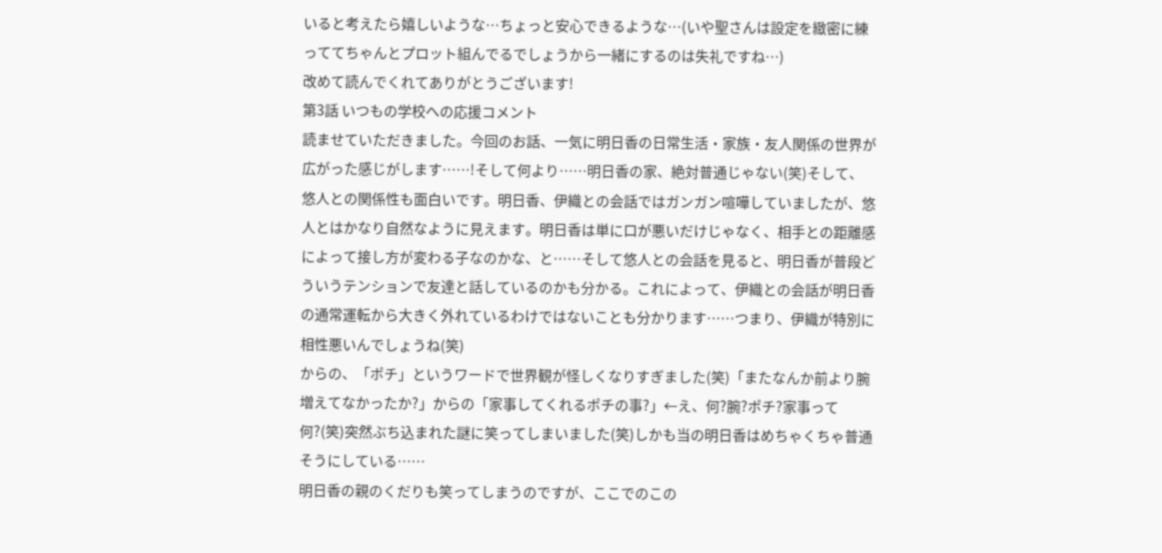いると考えたら嬉しいような…ちょっと安心できるような…(いや聖さんは設定を緻密に練っててちゃんとプロット組んでるでしょうから一緒にするのは失礼ですね…)
改めて読んでくれてありがとうございます!
第3話 いつもの学校への応援コメント
読ませていただきました。今回のお話、一気に明日香の日常生活・家族・友人関係の世界が広がった感じがします……!そして何より……明日香の家、絶対普通じゃない(笑)そして、悠人との関係性も面白いです。明日香、伊織との会話ではガンガン喧嘩していましたが、悠人とはかなり自然なように見えます。明日香は単に口が悪いだけじゃなく、相手との距離感によって接し方が変わる子なのかな、と……そして悠人との会話を見ると、明日香が普段どういうテンションで友達と話しているのかも分かる。これによって、伊織との会話が明日香の通常運転から大きく外れているわけではないことも分かります……つまり、伊織が特別に相性悪いんでしょうね(笑)
からの、「ポチ」というワードで世界観が怪しくなりすぎました(笑)「またなんか前より腕増えてなかったか?」からの「家事してくれるポチの事?」←え、何?腕?ポチ?家事って何?(笑)突然ぶち込まれた謎に笑ってしまいました(笑)しかも当の明日香はめちゃくちゃ普通そうにしている……
明日香の親のくだりも笑ってしまうのですが、ここでのこの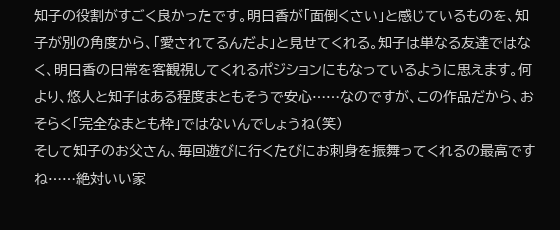知子の役割がすごく良かったです。明日香が「面倒くさい」と感じているものを、知子が別の角度から、「愛されてるんだよ」と見せてくれる。知子は単なる友達ではなく、明日香の日常を客観視してくれるポジションにもなっているように思えます。何より、悠人と知子はある程度まともそうで安心……なのですが、この作品だから、おそらく「完全なまとも枠」ではないんでしょうね(笑)
そして知子のお父さん、毎回遊びに行くたびにお刺身を振舞ってくれるの最高ですね……絶対いい家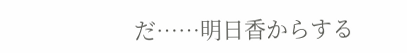だ……明日香からする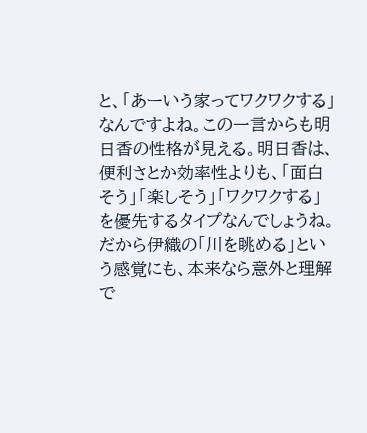と、「あーいう家ってワクワクする」なんですよね。この一言からも明日香の性格が見える。明日香は、便利さとか効率性よりも、「面白そう」「楽しそう」「ワクワクする」を優先するタイプなんでしょうね。だから伊織の「川を眺める」という感覚にも、本来なら意外と理解で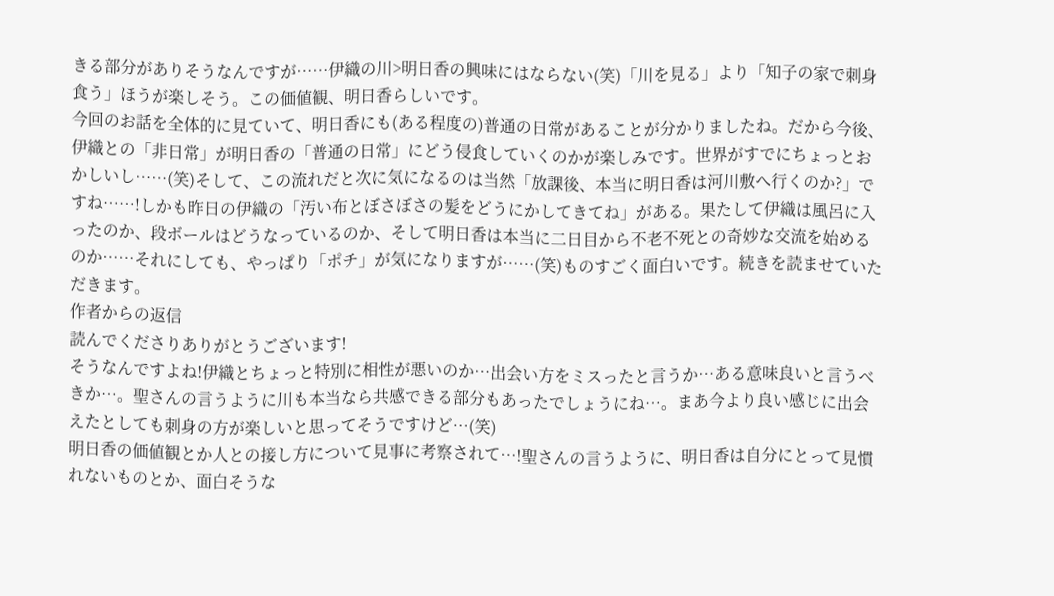きる部分がありそうなんですが……伊織の川>明日香の興味にはならない(笑)「川を見る」より「知子の家で刺身食う」ほうが楽しそう。この価値観、明日香らしいです。
今回のお話を全体的に見ていて、明日香にも(ある程度の)普通の日常があることが分かりましたね。だから今後、伊織との「非日常」が明日香の「普通の日常」にどう侵食していくのかが楽しみです。世界がすでにちょっとおかしいし……(笑)そして、この流れだと次に気になるのは当然「放課後、本当に明日香は河川敷へ行くのか?」ですね……!しかも昨日の伊織の「汚い布とぼさぼさの髪をどうにかしてきてね」がある。果たして伊織は風呂に入ったのか、段ボールはどうなっているのか、そして明日香は本当に二日目から不老不死との奇妙な交流を始めるのか……それにしても、やっぱり「ポチ」が気になりますが……(笑)ものすごく面白いです。続きを読ませていただきます。
作者からの返信
読んでくださりありがとうございます!
そうなんですよね!伊織とちょっと特別に相性が悪いのか…出会い方をミスったと言うか…ある意味良いと言うべきか…。聖さんの言うように川も本当なら共感できる部分もあったでしょうにね…。まあ今より良い感じに出会えたとしても刺身の方が楽しいと思ってそうですけど…(笑)
明日香の価値観とか人との接し方について見事に考察されて…!聖さんの言うように、明日香は自分にとって見慣れないものとか、面白そうな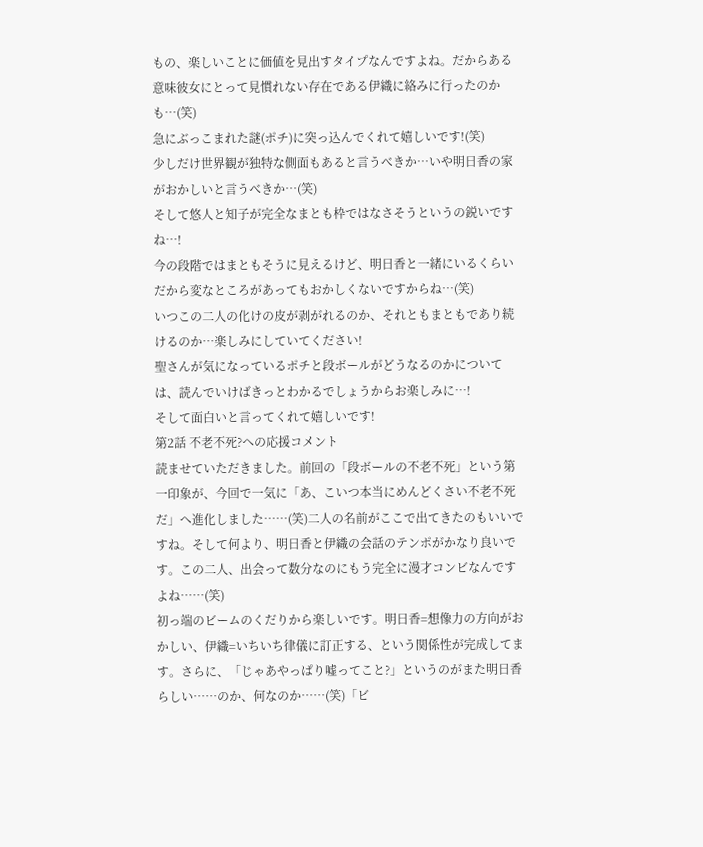もの、楽しいことに価値を見出すタイプなんですよね。だからある意味彼女にとって見慣れない存在である伊織に絡みに行ったのかも…(笑)
急にぶっこまれた謎(ポチ)に突っ込んでくれて嬉しいです!(笑)
少しだけ世界観が独特な側面もあると言うべきか…いや明日香の家がおかしいと言うべきか…(笑)
そして悠人と知子が完全なまとも枠ではなさそうというの鋭いですね…!
今の段階ではまともそうに見えるけど、明日香と一緒にいるくらいだから変なところがあってもおかしくないですからね…(笑)
いつこの二人の化けの皮が剥がれるのか、それともまともであり続けるのか…楽しみにしていてください!
聖さんが気になっているポチと段ボールがどうなるのかについては、読んでいけばきっとわかるでしょうからお楽しみに…!
そして面白いと言ってくれて嬉しいです!
第2話 不老不死?への応援コメント
読ませていただきました。前回の「段ボールの不老不死」という第一印象が、今回で一気に「あ、こいつ本当にめんどくさい不老不死だ」へ進化しました……(笑)二人の名前がここで出てきたのもいいですね。そして何より、明日香と伊織の会話のテンポがかなり良いです。この二人、出会って数分なのにもう完全に漫才コンビなんですよね……(笑)
初っ端のビームのくだりから楽しいです。明日香=想像力の方向がおかしい、伊織=いちいち律儀に訂正する、という関係性が完成してます。さらに、「じゃあやっぱり嘘ってこと?」というのがまた明日香らしい……のか、何なのか……(笑)「ビ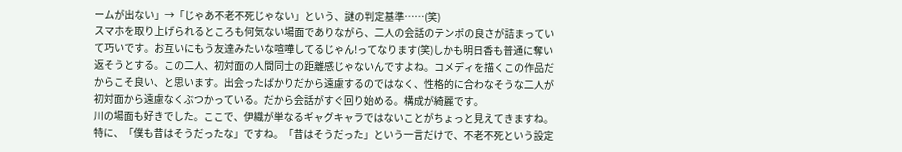ームが出ない」→「じゃあ不老不死じゃない」という、謎の判定基準……(笑)
スマホを取り上げられるところも何気ない場面でありながら、二人の会話のテンポの良さが詰まっていて巧いです。お互いにもう友達みたいな喧嘩してるじゃん!ってなります(笑)しかも明日香も普通に奪い返そうとする。この二人、初対面の人間同士の距離感じゃないんですよね。コメディを描くこの作品だからこそ良い、と思います。出会ったばかりだから遠慮するのではなく、性格的に合わなそうな二人が初対面から遠慮なくぶつかっている。だから会話がすぐ回り始める。構成が綺麗です。
川の場面も好きでした。ここで、伊織が単なるギャグキャラではないことがちょっと見えてきますね。特に、「僕も昔はそうだったな」ですね。「昔はそうだった」という一言だけで、不老不死という設定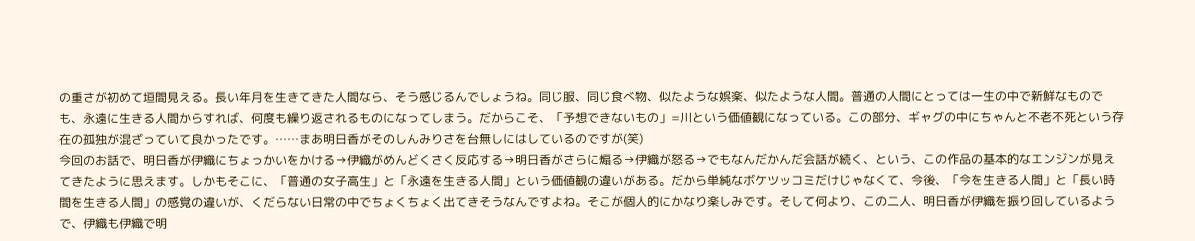の重さが初めて垣間見える。長い年月を生きてきた人間なら、そう感じるんでしょうね。同じ服、同じ食べ物、似たような娯楽、似たような人間。普通の人間にとっては一生の中で新鮮なものでも、永遠に生きる人間からすれば、何度も繰り返されるものになってしまう。だからこそ、「予想できないもの」=川という価値観になっている。この部分、ギャグの中にちゃんと不老不死という存在の孤独が混ざっていて良かったです。……まあ明日香がそのしんみりさを台無しにはしているのですが(笑)
今回のお話で、明日香が伊織にちょっかいをかける→伊織がめんどくさく反応する→明日香がさらに煽る→伊織が怒る→でもなんだかんだ会話が続く、という、この作品の基本的なエンジンが見えてきたように思えます。しかもそこに、「普通の女子高生」と「永遠を生きる人間」という価値観の違いがある。だから単純なボケツッコミだけじゃなくて、今後、「今を生きる人間」と「長い時間を生きる人間」の感覚の違いが、くだらない日常の中でちょくちょく出てきそうなんですよね。そこが個人的にかなり楽しみです。そして何より、この二人、明日香が伊織を振り回しているようで、伊織も伊織で明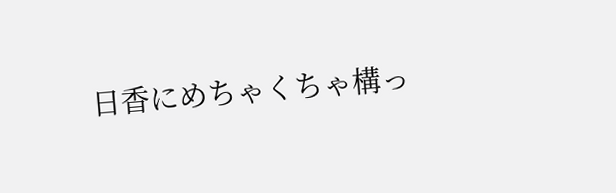日香にめちゃくちゃ構っ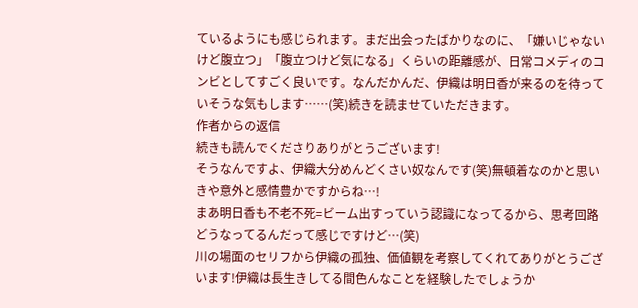ているようにも感じられます。まだ出会ったばかりなのに、「嫌いじゃないけど腹立つ」「腹立つけど気になる」くらいの距離感が、日常コメディのコンビとしてすごく良いです。なんだかんだ、伊織は明日香が来るのを待っていそうな気もします……(笑)続きを読ませていただきます。
作者からの返信
続きも読んでくださりありがとうございます!
そうなんですよ、伊織大分めんどくさい奴なんです(笑)無頓着なのかと思いきや意外と感情豊かですからね…!
まあ明日香も不老不死=ビーム出すっていう認識になってるから、思考回路どうなってるんだって感じですけど…(笑)
川の場面のセリフから伊織の孤独、価値観を考察してくれてありがとうございます!伊織は長生きしてる間色んなことを経験したでしょうか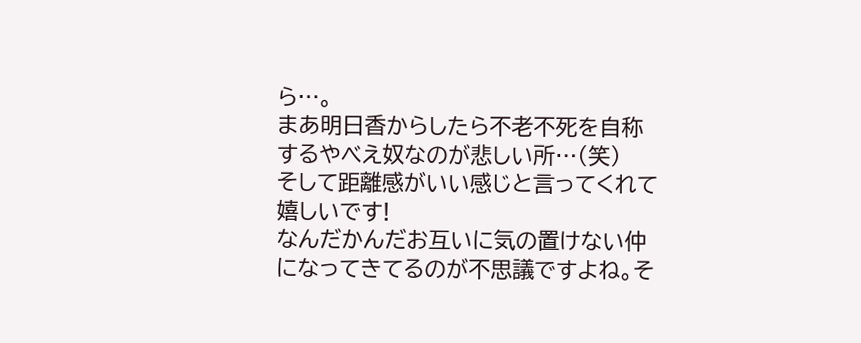ら…。
まあ明日香からしたら不老不死を自称するやべえ奴なのが悲しい所…(笑)
そして距離感がいい感じと言ってくれて嬉しいです!
なんだかんだお互いに気の置けない仲になってきてるのが不思議ですよね。そ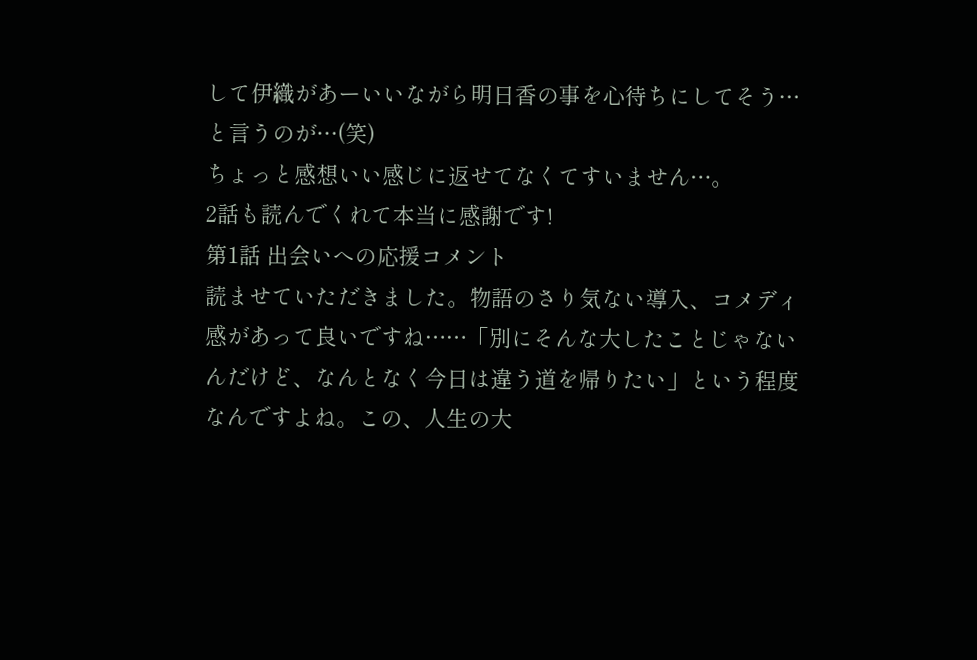して伊織があーいいながら明日香の事を心待ちにしてそう…と言うのが…(笑)
ちょっと感想いい感じに返せてなくてすいません…。
2話も読んでくれて本当に感謝です!
第1話 出会いへの応援コメント
読ませていただきました。物語のさり気ない導入、コメディ感があって良いですね……「別にそんな大したことじゃないんだけど、なんとなく今日は違う道を帰りたい」という程度なんですよね。この、人生の大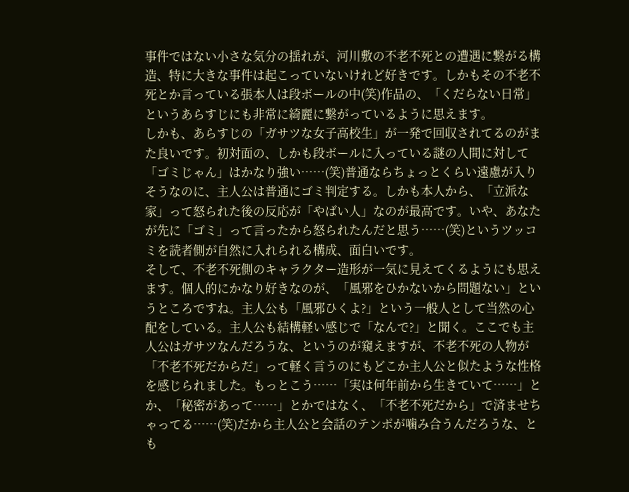事件ではない小さな気分の揺れが、河川敷の不老不死との遭遇に繋がる構造、特に大きな事件は起こっていないけれど好きです。しかもその不老不死とか言っている張本人は段ボールの中(笑)作品の、「くだらない日常」というあらすじにも非常に綺麗に繋がっているように思えます。
しかも、あらすじの「ガサツな女子高校生」が一発で回収されてるのがまた良いです。初対面の、しかも段ボールに入っている謎の人間に対して「ゴミじゃん」はかなり強い……(笑)普通ならちょっとくらい遠慮が入りそうなのに、主人公は普通にゴミ判定する。しかも本人から、「立派な家」って怒られた後の反応が「やばい人」なのが最高です。いや、あなたが先に「ゴミ」って言ったから怒られたんだと思う……(笑)というツッコミを読者側が自然に入れられる構成、面白いです。
そして、不老不死側のキャラクター造形が一気に見えてくるようにも思えます。個人的にかなり好きなのが、「風邪をひかないから問題ない」というところですね。主人公も「風邪ひくよ?」という一般人として当然の心配をしている。主人公も結構軽い感じで「なんで?」と聞く。ここでも主人公はガサツなんだろうな、というのが窺えますが、不老不死の人物が「不老不死だからだ」って軽く言うのにもどこか主人公と似たような性格を感じられました。もっとこう……「実は何年前から生きていて……」とか、「秘密があって……」とかではなく、「不老不死だから」で済ませちゃってる……(笑)だから主人公と会話のテンポが噛み合うんだろうな、とも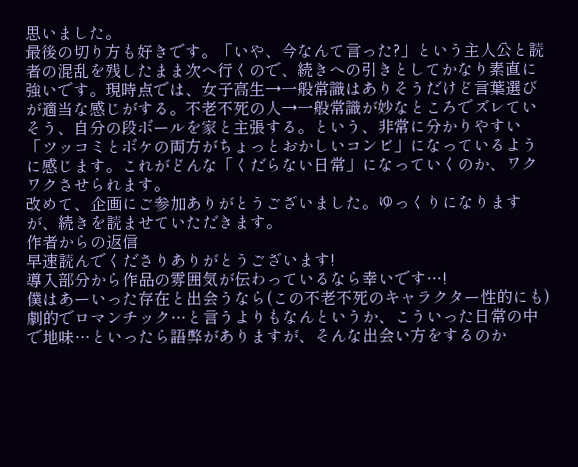思いました。
最後の切り方も好きです。「いや、今なんて言った?」という主人公と読者の混乱を残したまま次へ行くので、続きへの引きとしてかなり素直に強いです。現時点では、女子高生→一般常識はありそうだけど言葉選びが適当な感じがする。不老不死の人→一般常識が妙なところでズレていそう、自分の段ボールを家と主張する。という、非常に分かりやすい「ツッコミとボケの両方がちょっとおかしいコンビ」になっているように感じます。これがどんな「くだらない日常」になっていくのか、ワクワクさせられます。
改めて、企画にご参加ありがとうございました。ゆっくりになりますが、続きを読ませていただきます。
作者からの返信
早速読んでくださりありがとうございます!
導入部分から作品の雰囲気が伝わっているなら幸いです…!
僕はあーいった存在と出会うなら(この不老不死のキャラクター性的にも)劇的でロマンチック…と言うよりもなんというか、こういった日常の中で地味…といったら語弊がありますが、そんな出会い方をするのか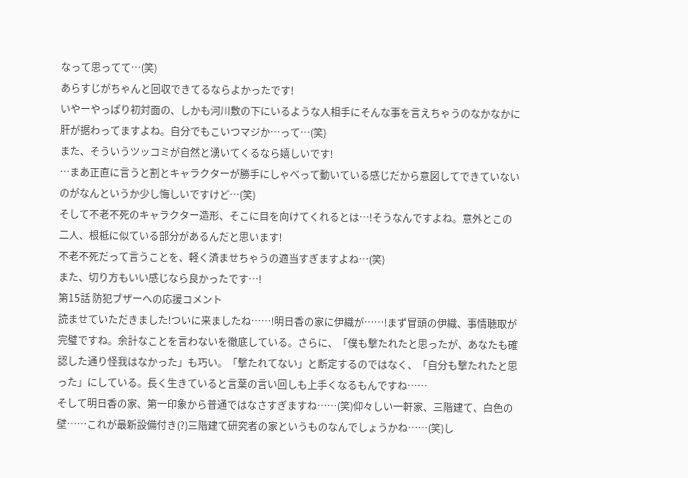なって思ってて…(笑)
あらすじがちゃんと回収できてるならよかったです!
いやーやっぱり初対面の、しかも河川敷の下にいるような人相手にそんな事を言えちゃうのなかなかに肝が据わってますよね。自分でもこいつマジか…って…(笑)
また、そういうツッコミが自然と湧いてくるなら嬉しいです!
…まあ正直に言うと割とキャラクターが勝手にしゃべって動いている感じだから意図してできていないのがなんというか少し悔しいですけど…(笑)
そして不老不死のキャラクター造形、そこに目を向けてくれるとは…!そうなんですよね。意外とこの二人、根柢に似ている部分があるんだと思います!
不老不死だって言うことを、軽く済ませちゃうの適当すぎますよね…(笑)
また、切り方もいい感じなら良かったです…!
第15話 防犯ブザーへの応援コメント
読ませていただきました!ついに来ましたね……!明日香の家に伊織が……!まず冒頭の伊織、事情聴取が完璧ですね。余計なことを言わないを徹底している。さらに、「僕も撃たれたと思ったが、あなたも確認した通り怪我はなかった」も巧い。「撃たれてない」と断定するのではなく、「自分も撃たれたと思った」にしている。長く生きていると言葉の言い回しも上手くなるもんですね……
そして明日香の家、第一印象から普通ではなさすぎますね……(笑)仰々しい一軒家、三階建て、白色の壁……これが最新設備付き(?)三階建て研究者の家というものなんでしょうかね……(笑)し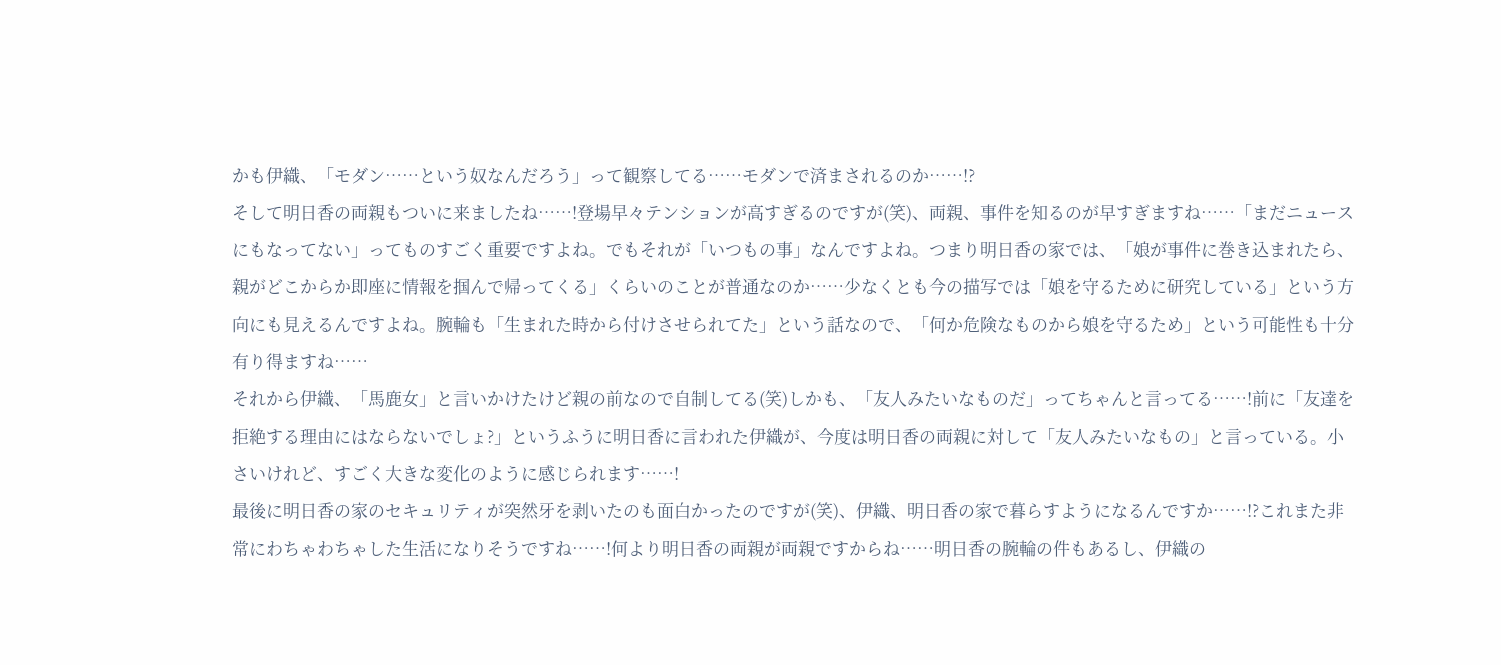かも伊織、「モダン……という奴なんだろう」って観察してる……モダンで済まされるのか……!?
そして明日香の両親もついに来ましたね……!登場早々テンションが高すぎるのですが(笑)、両親、事件を知るのが早すぎますね……「まだニュースにもなってない」ってものすごく重要ですよね。でもそれが「いつもの事」なんですよね。つまり明日香の家では、「娘が事件に巻き込まれたら、親がどこからか即座に情報を掴んで帰ってくる」くらいのことが普通なのか……少なくとも今の描写では「娘を守るために研究している」という方向にも見えるんですよね。腕輪も「生まれた時から付けさせられてた」という話なので、「何か危険なものから娘を守るため」という可能性も十分有り得ますね……
それから伊織、「馬鹿女」と言いかけたけど親の前なので自制してる(笑)しかも、「友人みたいなものだ」ってちゃんと言ってる……!前に「友達を拒絶する理由にはならないでしょ?」というふうに明日香に言われた伊織が、今度は明日香の両親に対して「友人みたいなもの」と言っている。小さいけれど、すごく大きな変化のように感じられます……!
最後に明日香の家のセキュリティが突然牙を剥いたのも面白かったのですが(笑)、伊織、明日香の家で暮らすようになるんですか……!?これまた非常にわちゃわちゃした生活になりそうですね……!何より明日香の両親が両親ですからね……明日香の腕輪の件もあるし、伊織の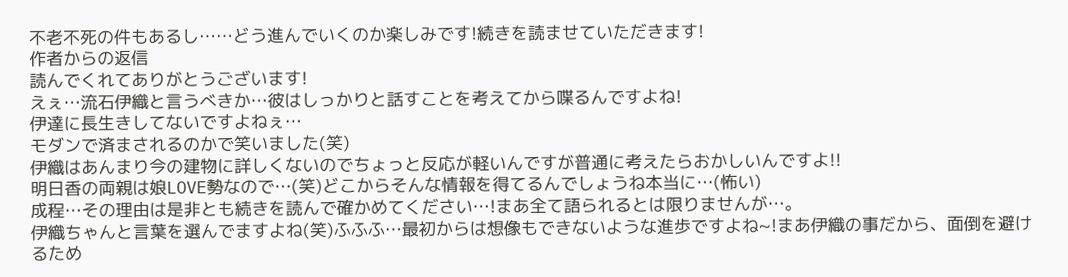不老不死の件もあるし……どう進んでいくのか楽しみです!続きを読ませていただきます!
作者からの返信
読んでくれてありがとうございます!
えぇ…流石伊織と言うべきか…彼はしっかりと話すことを考えてから喋るんですよね!
伊達に長生きしてないですよねぇ…
モダンで済まされるのかで笑いました(笑)
伊織はあんまり今の建物に詳しくないのでちょっと反応が軽いんですが普通に考えたらおかしいんですよ!!
明日香の両親は娘LOVE勢なので…(笑)どこからそんな情報を得てるんでしょうね本当に…(怖い)
成程…その理由は是非とも続きを読んで確かめてください…!まあ全て語られるとは限りませんが…。
伊織ちゃんと言葉を選んでますよね(笑)ふふふ…最初からは想像もできないような進歩ですよね~!まあ伊織の事だから、面倒を避けるため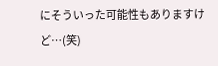にそういった可能性もありますけど…(笑)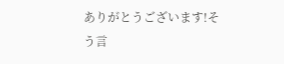ありがとうございます!そう言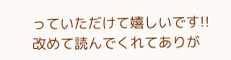っていただけて嬉しいです!!
改めて読んでくれてありが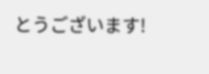とうございます!